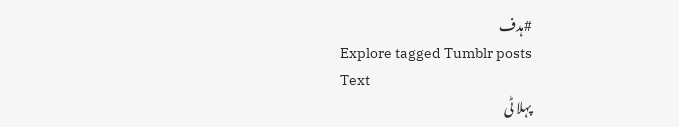#ہدف
Explore tagged Tumblr posts
Text
پہلا ٹی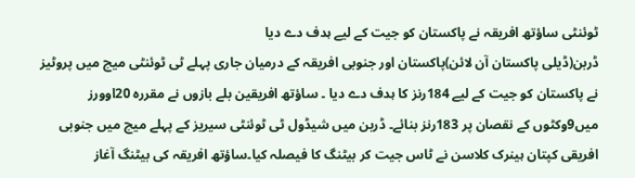ٹوئنٹی ساؤتھ افریقہ نے پاکستان کو جیت کے لیے ہدف دے دیا
ڈربن(ڈیلی پاکستان آن لائن)پاکستان اور جنوبی افریقہ کے درمیان جاری پہلے ٹی ٹوئنٹی میچ میں پروٹیز نے پاکستان کو جیت کے لیے 184رنز کا ہدف دے دیا ۔ ساؤتھ افریقین بلے بازوں نے مقررہ 20اوورز میں9وکٹوں کے نقصان پر 183رنز بنائے۔ ڈربن میں شیڈول ٹی ٹوئنٹی سیریز کے پہلے میچ میں جنوبی افریقی کپتان ہینرک کلاسن نے ٹاس جیت کر بیٹنگ کا فیصلہ کیا۔ساؤتھ افریقہ کی بیٹنگ آغاز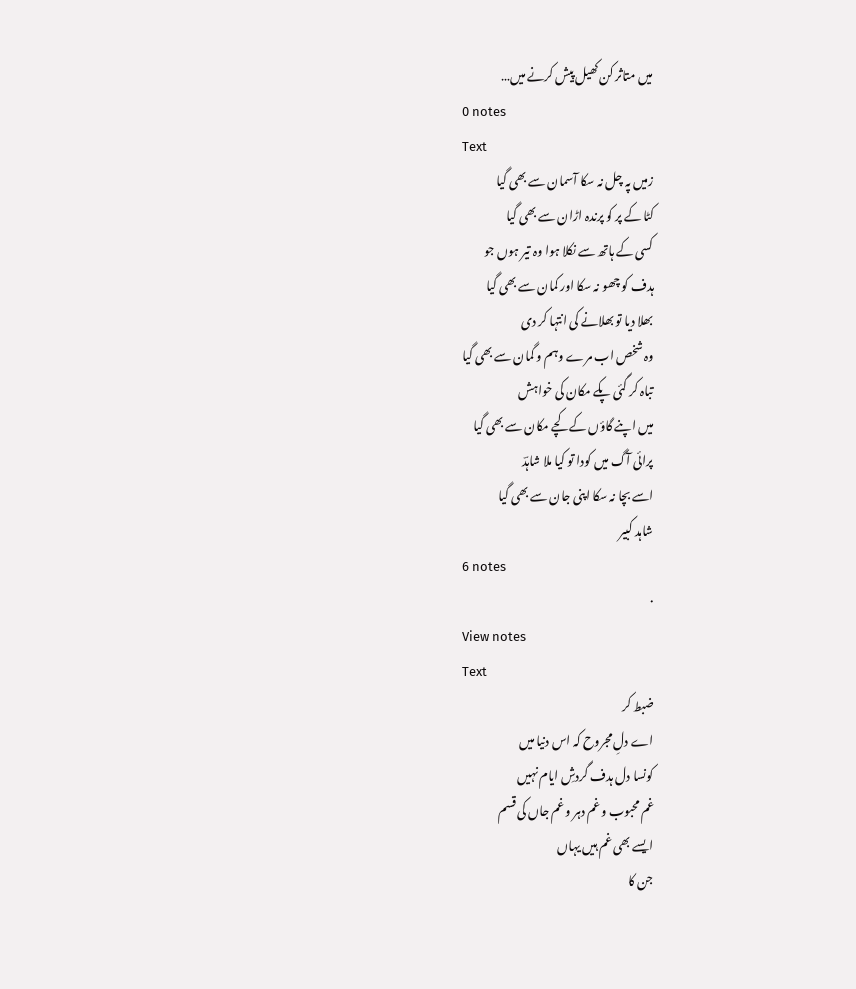میں متاثر کن کھیل پیش کرنے میں…
0 notes
Text
زمیں پہ چل نہ سکا آسمان سے بھی گیا
کٹا کے پر کو پرندہ اڑان سے بھی گیا
کسی کے ہاتھ سے نکلا ہوا وہ تیر ہوں جو
ہدف کو چھو نہ سکا اور کمان سے بھی گیا
بھلا دیا تو بھلانے کی انتہا کر دی
وہ شخص اب مرے وہم و گمان سے بھی گیا
تباہ کر گئی پکے مکان کی خواہش
میں اپنے گاؤں کے کچے مکان سے بھی گیا
پرائی آگ میں کودا تو کیا ملا شاہدؔ
اسے بچا نہ سکا اپنی جان سے بھی گیا
شاہد کبیر
6 notes
·
View notes
Text
ضبط کر
اے دلِ مجروح کہ اس دنیا میں
کونسا دل ہدف گردشِ ایام نہیں
غم محبوب و غم دہر و غم جاں کی قسم
ایسے بھی غم ہیں یہاں
جن کا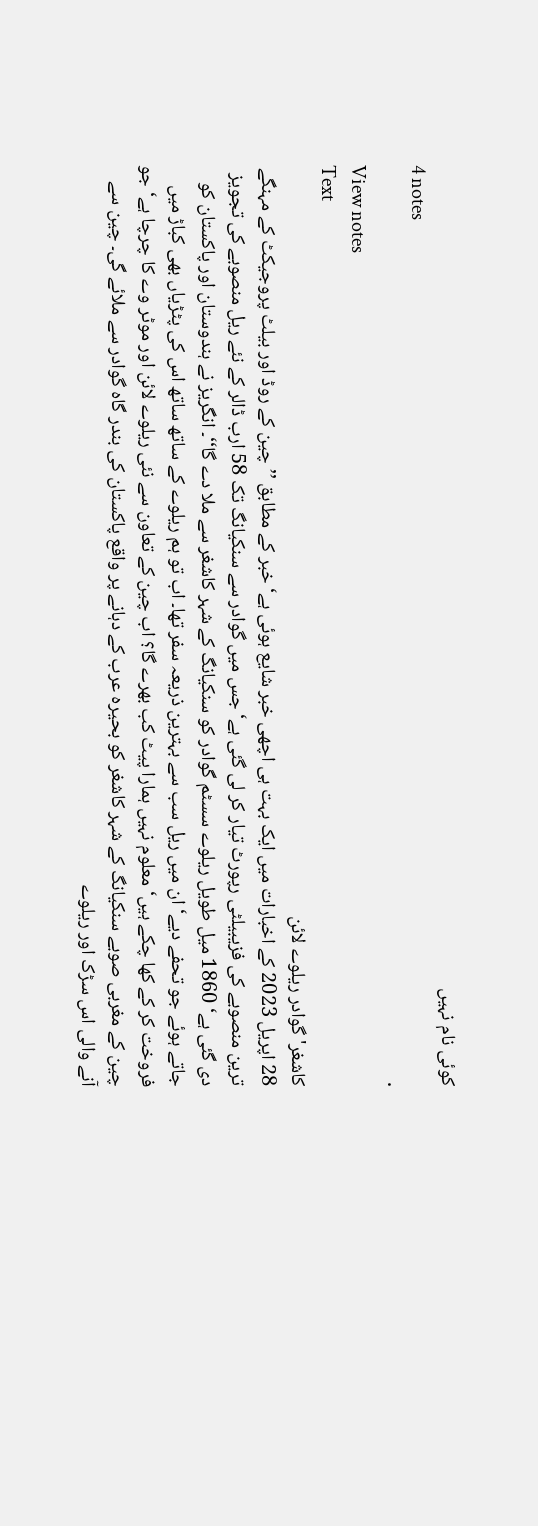کوئی نام نہیں
4 notes
·
View notes
Text
کاشغر' گوادر ریلوے لائن
28 اپریل 2023 کے اخبارات میں ایک بہت ہی اچھی خبر شایع ہوئی ہے‘ خبر کے مطابق ’’چین کے روڈ اور بیلٹ پروجیکٹ کے مہنگے ترین منصوبے کی فزیبیلٹی رپورٹ تیار کر لی گئی ہے‘ جس میں گوادر سے سنکیانگ تک 58 ارب ڈالر کے نئے ریل منصوبے کی تجویز دی گئی ہے‘ 1860 میل طویل ریلوے سسٹم گوادر کو سنکیانگ کے شہر کاشغر سے ملا دے گا‘‘۔ انگریز نے ہندوستان اور پاکستان کو جاتے ہوئے جو تحفے دیے‘ ان میں ریل سب سے بہترین ذریعہ سفر تھا۔ اب تو ہم ریلوے کے ساتھ ساتھ اس کی پٹڑیاں بھی کباڑ میں فروخت کر کے کھا چکے ہیں‘ معلوم نہیں ہمارا پیٹ کب بھرے گا؟ اب چین کے تعاون سے نئی ریلوے لائن اور موٹر وے کا چرچا ہے‘ جو چین کے مغربی صوبے سنکیانگ کے شہر کاشغر کو بحیرہ عرب کے دہانے پر واقع پاکستان کی بندر گاہ گوادر سے ملائے گی۔ چین سے آنے والی اس سڑک اور ریلوے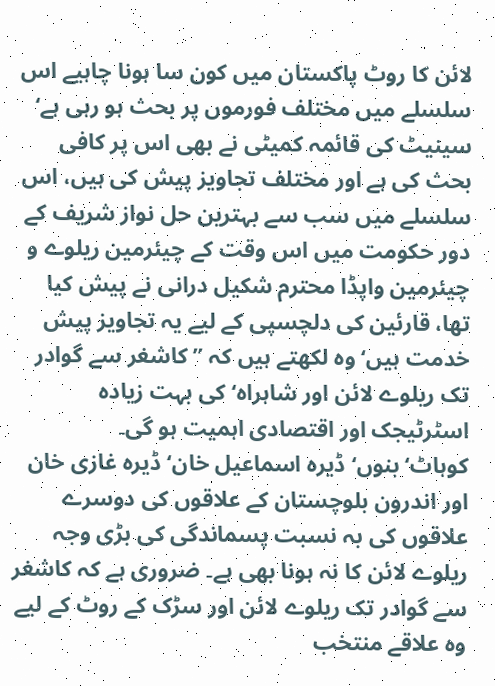لائن کا روٹ پاکستان میں کون سا ہونا چاہیے اس سلسلے میں مختلف فورموں پر بحث ہو رہی ہے‘ سینیٹ کی قائمہ کمیٹی نے بھی اس پر کافی بحث کی ہے اور مختلف تجاویز پیش کی ہیں، اس سلسلے میں سب سے بہترین حل نواز شریف کے دور حکومت میں اس وقت کے چیئرمین ریلوے و چیئرمین واپڈا محترم شکیل درانی نے پیش کیا تھا، قارئین کی دلچسپی کے لیے یہ تجاویز پیش خدمت ہیں‘ وہ لکھتے ہیں کہ ’’ کاشغر سے گوادر تک ریلوے لائن اور شاہراہ‘ کی بہت زیادہ اسٹرٹیجک اور اقتصادی اہمیت ہو گی۔
کوہاٹ‘ بنوں‘ ڈیرہ اسماعیل خان‘ ڈیرہ غازی خان اور اندرون بلوچستان کے علاقوں کی دوسرے علاقوں کی بہ نسبت پسماندگی کی بڑی وجہ ریلوے لائن کا نہ ہونا بھی ہے۔ ضروری ہے کہ کاشغر سے گوادر تک ریلوے لائن اور سڑک کے روٹ کے لیے وہ علاقے منتخب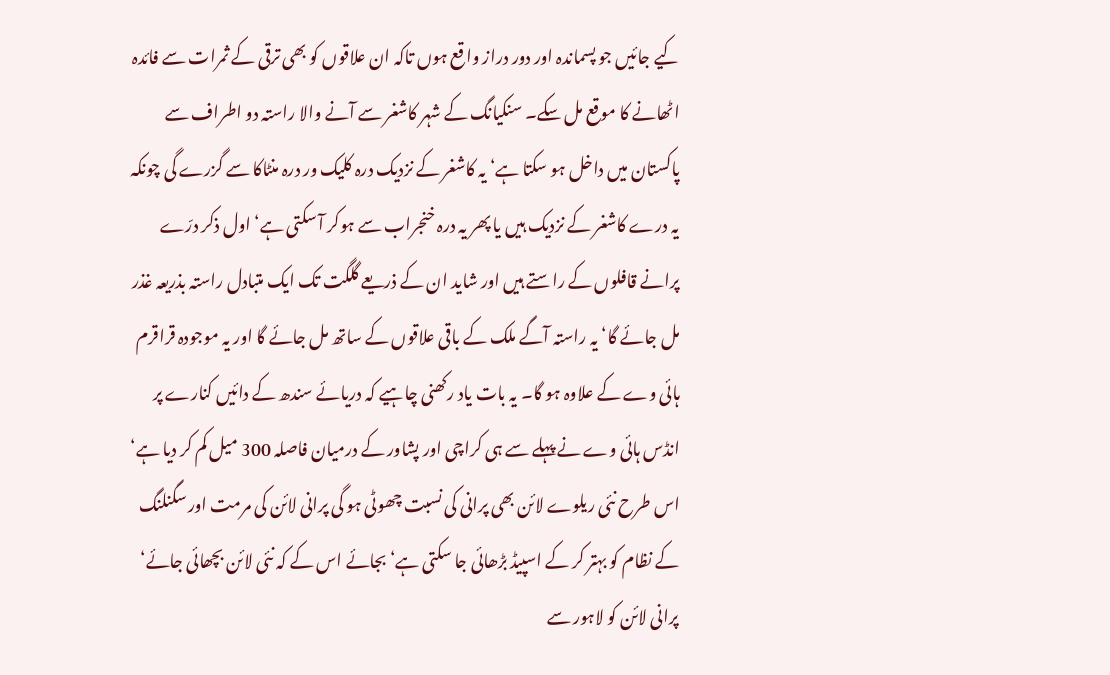کیے جائیں جو پسماندہ اور دور دراز واقع ہوں تاکہ ان علاقوں کو بھی ترقی کے ثمرات سے فائدہ اٹھانے کا موقع مل سکے۔ سنکیانگ کے شہر کاشغر سے آنے والا راستہ دو اطراف سے پاکستان میں داخل ہو سکتا ہے‘ یہ کاشغر کے نزدیک درہ کلیک ور درہ منٹاکا سے گزرے گی چونکہ یہ درے کاشغر کے نزدیک ہیں یا پھر یہ درہ خنجراب سے ہوکر آ سکتی ہے‘ اول ذکر درّے پرانے قافلوں کے راستے ہیں اور شاید ان کے ذریعے گلگت تک ایک متبادل راستہ بذریعہ غذر مل جائے گا‘ یہ راستہ آگے ملک کے باقی علاقوں کے ساتھ مل جائے گا اور یہ موجودہ قراقرم ہائی وے کے علاوہ ہو گا۔ یہ بات یاد رکھنی چاہیے کہ دریائے سندھ کے دائیں کنارے پر انڈس ہائی وے نے پہلے سے ہی کراچی اور پشاور کے درمیان فاصلہ 300 میل کم کر دیا ہے‘ اس طرح نئی ریلوے لائن بھی پرانی کی نسبت چھوٹی ہو گی پرانی لائن کی مرمت اور سگنلنگ کے نظام کو بہتر کر کے اسپیڈ بڑھائی جا سکتی ہے‘ بجائے اس کے کہ نئی لائن بچھائی جائے‘ پرانی لائن کو لاہور سے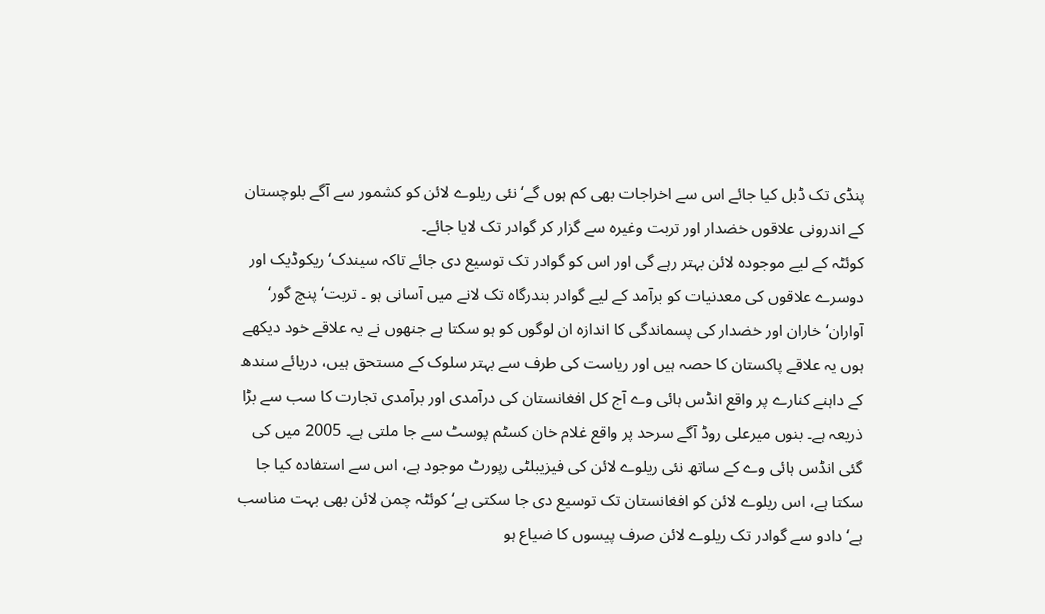پنڈی تک ڈبل کیا جائے اس سے اخراجات بھی کم ہوں گے‘ نئی ریلوے لائن کو کشمور سے آگے بلوچستان کے اندرونی علاقوں خضدار اور تربت وغیرہ سے گزار کر گوادر تک لایا جائے۔
کوئٹہ کے لیے موجودہ لائن بہتر رہے گی اور اس کو گوادر تک توسیع دی جائے تاکہ سیندک‘ریکوڈیک اور دوسرے علاقوں کی معدنیات کو برآمد کے لیے گوادر بندرگاہ تک لانے میں آسانی ہو ۔ تربت‘ پنچ گور‘ آواران‘ خاران اور خضدار کی پسماندگی کا اندازہ ان لوگوں کو ہو سکتا ہے جنھوں نے یہ علاقے خود دیکھے ہوں یہ علاقے پاکستان کا حصہ ہیں اور ریاست کی طرف سے بہتر سلوک کے مستحق ہیں، دریائے سندھ کے داہنے کنارے پر واقع انڈس ہائی وے آج کل افغانستان کی درآمدی اور برآمدی تجارت کا سب سے بڑا ذریعہ ہے۔ بنوں میرعلی روڈ آگے سرحد پر واقع غلام خان کسٹم پوسٹ سے جا ملتی ہے۔ 2005 میں کی گئی انڈس ہائی وے کے ساتھ نئی ریلوے لائن کی فیزیبلٹی رپورٹ موجود ہے، اس سے استفادہ کیا جا سکتا ہے، اس ریلوے لائن کو افغانستان تک توسیع دی جا سکتی ہے‘ کوئٹہ چمن لائن بھی بہت مناسب ہے‘ دادو سے گوادر تک ریلوے لائن صرف پیسوں کا ضیاع ہو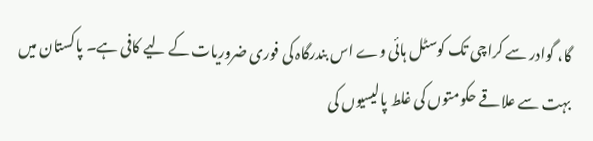گا، گوادر سے کراچی تک کوسٹل ہائی وے اس بندرگاہ کی فوری ضروریات کے لیے کافی ہے۔ پاکستان میں بہت سے علاقے حکومتوں کی غلط پالیسیوں کی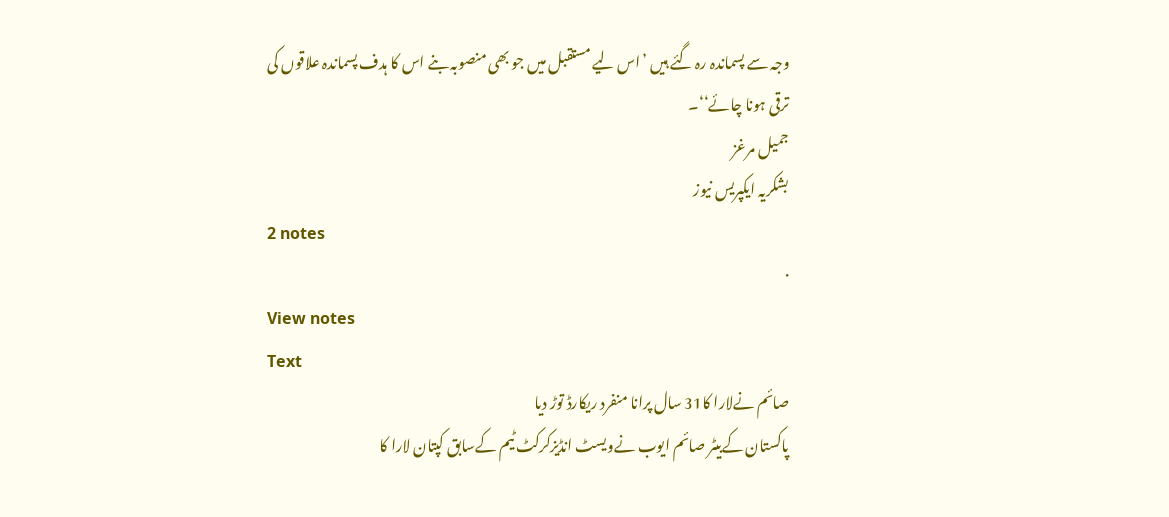وجہ سے پسماندہ رہ گئے ہیں ’اس لیے مستقبل میں جو بھی منصوبہ بنے اس کا ہدف پسماندہ علاقوں کی ترقی ہونا چائے‘‘۔
جمیل مرغز
بشکریہ ایکپریس نیوز
2 notes
·
View notes
Text
صائم نےلارا کا31 سال پرانا منفرد ریکارڈ توڑ دیا
پاکستان کےبیٹر صائم ایوب نےویسٹ انڈیزکرکٹ ٹیم کےسابق کپتان لارا کا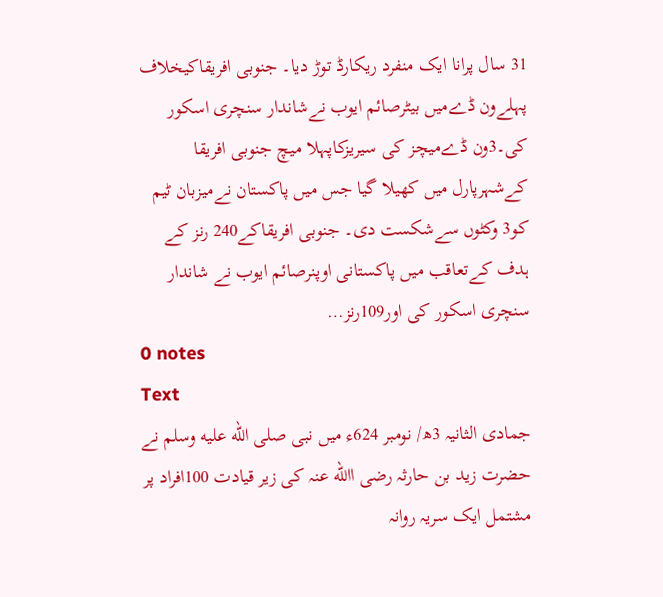31 سال پرانا ایک منفرد ریکارڈ توڑ دیا۔ جنوبی افریقاکیخلاف پہلےون ڈےمیں بیٹرصائم ایوب نےشاندار سنچری اسکور کی۔3ون ڈےمیچز کی سیریزکاپہلا میچ جنوبی افریقا کےشہرپارل میں کھیلا گیا جس میں پاکستان نےمیزبان ٹیم کو3 وکٹوں سےشکست دی۔ جنوبی افریقاکے240 رنز کے ہدف کےتعاقب میں پاکستانی اوپنرصائم ایوب نے شاندار سنچری اسکور کی اور109رنز…
0 notes
Text
جمادی الثانیہ 3ھ/ نومبر 624ء میں نبی صلى الله عليه وسلم نے حضرت زید بن حارثہ رضی االله عنہ کی زیر قیادت 100افراد پر مشتمل ایک سریہ روانہ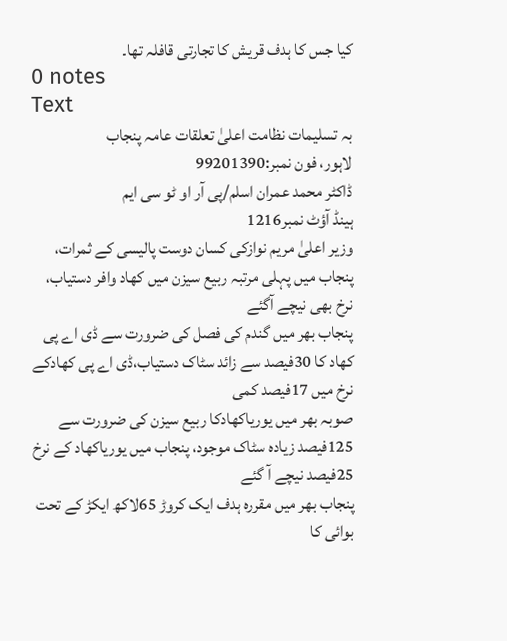کیا جس کا ہدف قریش کا تجارتی قافلہ تھا۔
0 notes
Text
بہ تسلیمات نظامت اعلیٰ تعلقات عامہ پنجاب
لاہور، فون نمبر:99201390
ڈاکٹر محمد عمران اسلم/پی آر او ٹو سی ایم
ہینڈ آؤٹ نمبر1216
وزیر اعلیٰ مریم نوازکی کسان دوست پالیسی کے ثمرات، پنجاب میں پہلی مرتبہ ربیع سیزن میں کھاد وافر دستیاب، نرخ بھی نیچے آگئے
پنجاب بھر میں گندم کی فصل کی ضرورت سے ڈی اے پی کھاد کا 30فیصد سے زائد سٹاک دستیاب،ڈی اے پی کھادکے نرخ میں 17فیصد کمی
صوبہ بھر میں یوریاکھادکا ربیع سیزن کی ضرورت سے 125فیصد زیادہ سٹاک موجود، پنجاب میں یوریاکھاد کے نرخ 25فیصد نیچے آ گئے
پنجاب بھر میں مقررہ ہدف ایک کروڑ 65لاکھ ایکڑ کے تحت بوائی کا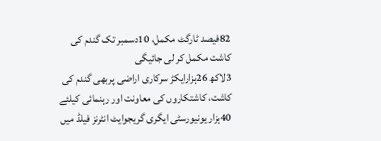82فیصد ٹارگٹ مکمل، 10دسمبر تک گندم کی کاشت مکمل کر لی جائیگی
3لاکھ 26ہزارایکڑ سرکاری اراضی پربھی گندم کی کاشت، کاشتکاروں کی معاونت اور رہنمائی کیلئے 40ہزار یونیورسٹی ایگری گریجوایٹ انٹرنز فیلڈ میں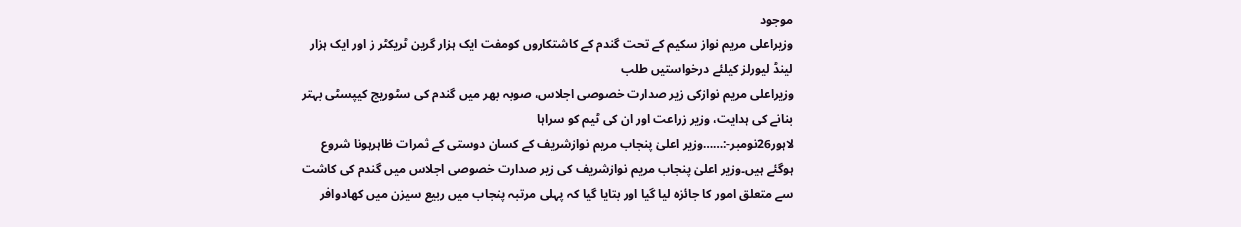موجود
وزیراعلی مریم نواز سکیم کے تحت گندم کے کاشتکاروں کومفت ایک ہزار گرین ٹریکٹر ز اور ایک ہزار لینڈ لیورلز کیلئے درخواستیں طلب
وزیراعلی مریم نوازکی زیر صدارت خصوصی اجلاس، صوبہ بھر میں گندم کی سٹوریج کیپسٹی بہتر بنانے کی ہدایت، وزیر زراعت اور ان کی ٹیم کو سراہا
لاہور26نومبر-:……وزیر اعلیٰ پنجاب مریم نوازشریف کے کسان دوستی کے ثمرات ظاہرہونا شروع ہوگئے ہیں۔وزیر اعلیٰ پنجاب مریم نوازشریف کی زیر صدارت خصوصی اجلاس میں گندم کی کاشت سے متعلق امور کا جائزہ لیا گیا اور بتایا گیا کہ پہلی مرتبہ پنجاب میں ربیع سیزن میں کھادوافر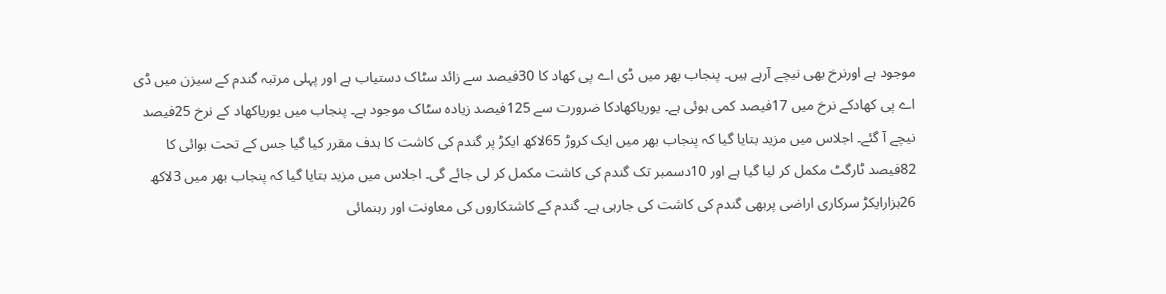موجود ہے اورنرخ بھی نیچے آرہے ہیں۔ پنجاب بھر میں ڈی اے پی کھاد کا 30فیصد سے زائد سٹاک دستیاب ہے اور پہلی مرتبہ گندم کے سیزن میں ڈی اے پی کھادکے نرخ میں 17فیصد کمی ہوئی ہے۔ یوریاکھادکا ضرورت سے 125فیصد زیادہ سٹاک موجود ہے۔ پنجاب میں یوریاکھاد کے نرخ 25فیصد نیچے آ گئے۔ اجلاس میں مزید بتایا گیا کہ پنجاب بھر میں ایک کروڑ 65لاکھ ایکڑ پر گندم کی کاشت کا ہدف مقرر کیا گیا جس کے تحت بوائی کا 82فیصد ٹارگٹ مکمل کر لیا گیا ہے اور 10دسمبر تک گندم کی کاشت مکمل کر لی جائے گی۔ اجلاس میں مزید بتایا گیا کہ پنجاب بھر میں 3لاکھ 26ہزارایکڑ سرکاری اراضی پربھی گندم کی کاشت کی جارہی ہے۔ گندم کے کاشتکاروں کی معاونت اور رہنمائی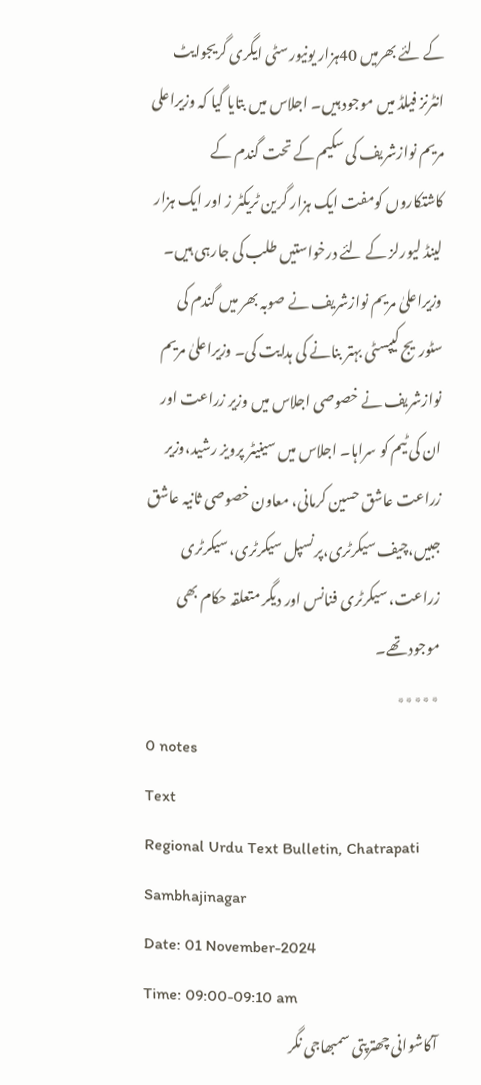کے لئے بھرمیں 40ہزار یونیورسٹی ایگری گریجوایٹ انٹرنز فیلڈ میں موجود ہیں۔ اجلاس میں بتایا گیا کہ وزیراعلی مریم نوازشریف کی سکیم کے تحت گندم کے کاشتکاروں کومفت ایک ہزار گرین ٹریکٹر ز اور ایک ہزار لینڈ لیورلز کے لئے درخواستیں طلب کی جارہی ہیں۔ وزیراعلیٰ مریم نوازشریف نے صوبہ بھر میں گندم کی سٹوریج کیپسٹی بہتر بنانے کی ہدایت کی۔ وزیراعلیٰ مریم نوازشریف نے خصوصی اجلاس میں وزیر زراعت اور ان کی ٹیم کو سراہا۔ اجلاس میں سینیٹر پرویز رشید،وزیر زراعت عاشق حسین کرمانی، معاون خصوصی ثانیہ عاشق جبیں،چیف سیکرٹری،پرنسپل سیکرٹری، سیکرٹری زراعت، سیکرٹری فنانس اور دیگر متعلقہ حکام بھی موجود تھے۔
٭٭٭٭٭
0 notes
Text
Regional Urdu Text Bulletin, Chatrapati Sambhajinagar
Date: 01 November-2024
Time: 09:00-09:10 am
آکاشوانی چھترپتی سمبھاجی نگر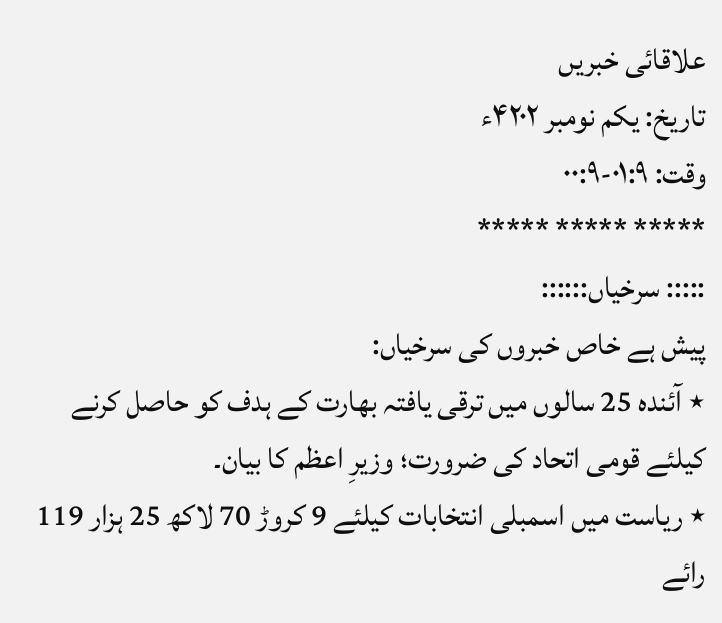علاقائی خبریں
تاریخ: یکم نومبر ۴۲۰۲ء
وقت: ۰۱:۹-۰۰:۹
***** ***** *****
::::: سرخیاں::::::
پیش ہے خاص خبروں کی سرخیاں:
٭ آئندہ 25 سالوں میں ترقی یافتہ بھارت کے ہدف کو حاصل کرنے کیلئے قومی اتحاد کی ضرورت؛ وزیرِ اعظم کا بیان۔
٭ ریاست میں اسمبلی انتخابات کیلئے 9 کروڑ 70 لاکھ 25 ہزار 119 رائے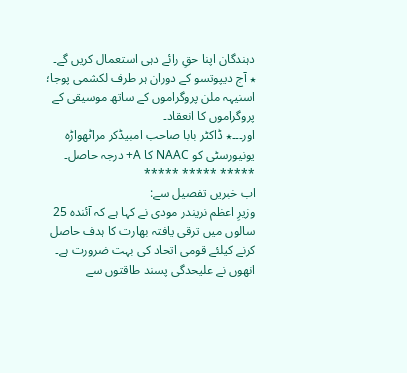دہندگان اپنا حقِ رائے دہی استعمال کریں گے۔
٭ آج دیپوتسو کے دوران ہر طرف لکشمی پوجا؛ اسنیہہ ملن پروگراموں کے ساتھ موسیقی کے پروگراموں کا انعقاد۔
اور۔۔۔٭ ڈاکٹر بابا صاحب امبیڈکر مراٹھواڑہ یونیورسٹی کو NAAC کا A+ درجہ حاصل۔
***** ***** *****
اب خبریں تفصیل سے:
وزیرِ اعظم نریندر مودی نے کہا ہے کہ آئندہ 25 سالوں میں ترقی یافتہ بھارت کا ہدف حاصل کرنے کیلئے قومی اتحاد کی بہت ضرورت ہے۔ انھوں نے علیحدگی پسند طاقتوں سے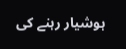ہوشیار رہنے کی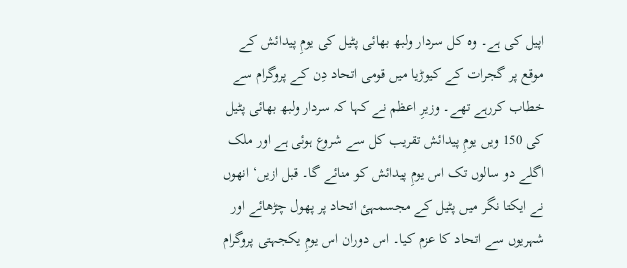اپیل کی ہے۔ وہ کل سردار ولبھ بھائی پٹیل کی یومِ پیدائش کے موقع پر گجرات کے کیوڑیا میں قومی اتحاد دِن کے پروگرام سے خطاب کررہے تھے۔ وزیرِ اعظم نے کہا کہ سردار ولبھ بھائی پٹیل کی 150 ویں یومِ پیدائش تقریب کل سے شروع ہوئی ہے اور ملک اگلے دو سالوں تک اس یومِ پیدائش کو منائے گا۔ قبل ازیں‘ انھوں نے ایکتا نگر میں پٹیل کے مجسمہئ اتحاد پر پھول چڑھائے اور شہریوں سے اتحاد کا عزم کیا۔ اس دوران اس یومِ یکجہتی پروگرام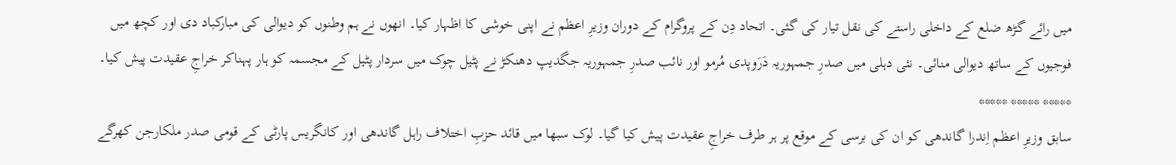میں رائے گڑھ ضلع کے داخلی راستے کی نقل تیار کی گئی۔ اتحاد دِن کے پروگرام کے دوران وزیرِ اعظم نے اپنی خوشی کا اظہار کیا۔ انھوں نے ہم وطنوں کو دیوالی کی مبارکباد دی اور کچھ میں فوجیوں کے ساتھ دیوالی منائی۔ نئی دہلی میں صدرِ جمہوریہ دَرَوپدی مُرمو اور نائب صدرِ جمہوریہ جگدیپ دھنکڑ نے پٹیل چوک میں سردار پٹیل کے مجسمہ کو ہار پہناکر خراجِ عقیدت پیش کیا۔
***** ***** *****
سابق وزیرِ اعظم اِندرا گاندھی کو ان کی برسی کے موقع پر ہر طرف خراجِ عقیدت پیش کیا گیا۔ لوک سبھا میں قائد حزبِ اختلاف راہل گاندھی اور کانگریس پارٹی کے قومی صدر ملکارجن کھرگے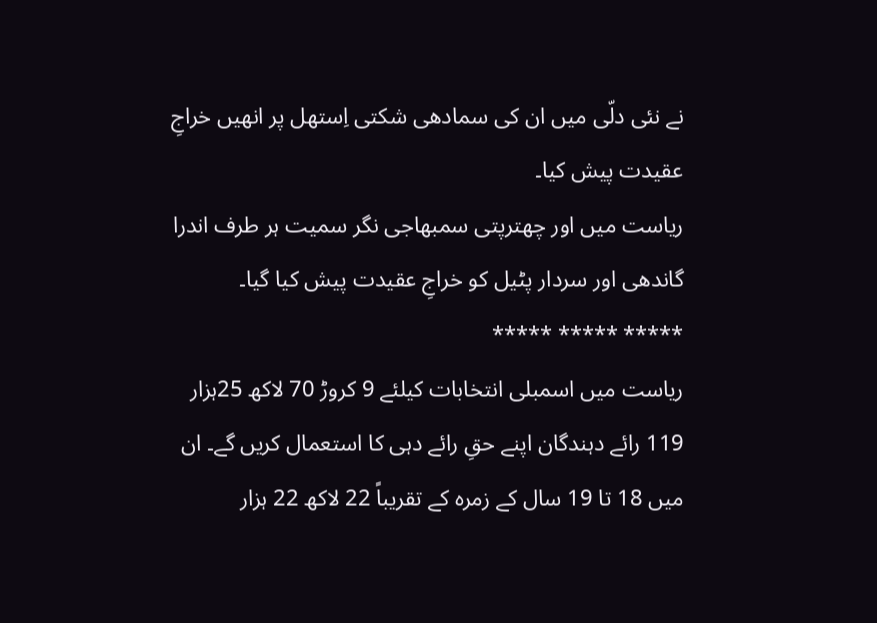نے نئی دلّی میں ان کی سمادھی شکتی اِستھل پر انھیں خراجِ عقیدت پیش کیا۔
ریاست میں اور چھترپتی سمبھاجی نگر سمیت ہر طرف اندرا گاندھی اور سردار پٹیل کو خراجِ عقیدت پیش کیا گیا۔
***** ***** *****
ریاست میں اسمبلی انتخابات کیلئے 9 کروڑ 70 لاکھ 25ہزار 119 رائے دہندگان اپنے حقِ رائے دہی کا استعمال کریں گے۔ ان میں 18 تا 19 سال کے زمرہ کے تقریباً 22 لاکھ 22 ہزار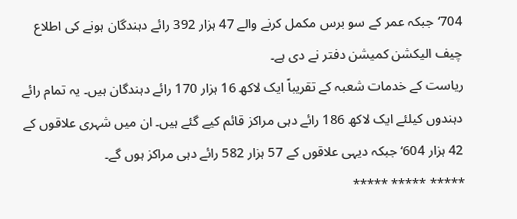704‘جبکہ عمر کے سو برس مکمل کرنے والے 47 ہزار 392 رائے دہندگان ہونے کی اطلاع چیف الیکشن کمیشن دفتر نے دی ہے۔
ریاست کے خدمات شعبہ کے تقریباً ایک لاکھ 16 ہزار 170 رائے دہندگان ہیں۔ یہ تمام رائے دہندوں کیلئے ایک لاکھ 186 رائے دہی مراکز قائم کیے گئے ہیں۔ ان میں شہری علاقوں کے 42 ہزار 604‘ جبکہ دیہی علاقوں کے 57 ہزار 582 رائے دہی مراکز ہوں گے۔
***** ***** *****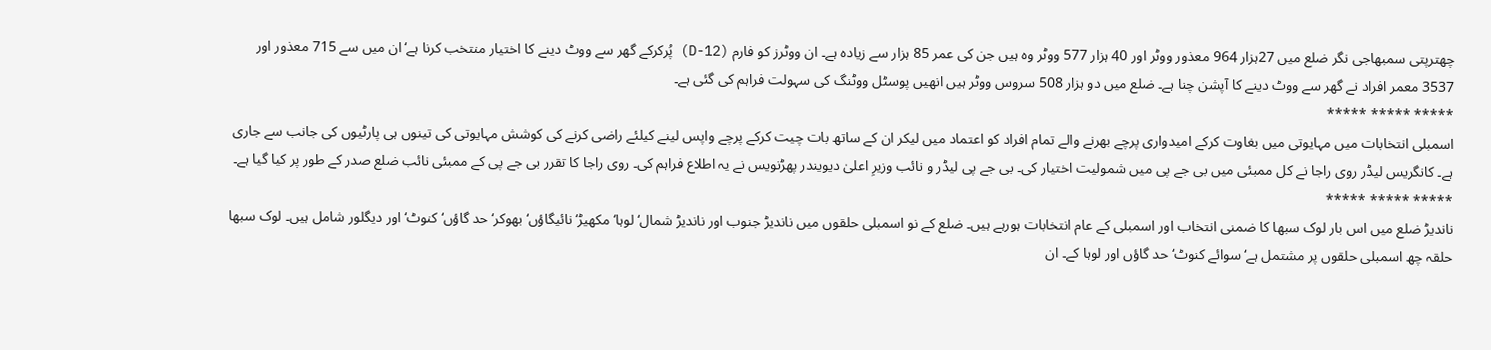چھترپتی سمبھاجی نگر ضلع میں 27ہزار 964 معذور ووٹر اور 40 ہزار 577 ووٹر وہ ہیں جن کی عمر 85 ہزار سے زیادہ ہے۔ ان ووٹرز کو فارم (12-D) پُرکرکے گھر سے ووٹ دینے کا اختیار منتخب کرنا ہے‘ ان میں سے 715 معذور اور 3537 معمر افراد نے گھر سے ووٹ دینے کا آپشن چنا ہے۔ ضلع میں دو ہزار 508 سروس ووٹر ہیں انھیں پوسٹل ووٹنگ کی سہولت فراہم کی گئی ہے۔
***** ***** *****
اسمبلی انتخابات میں مہایوتی میں بغاوت کرکے امیدواری پرچے بھرنے والے تمام افراد کو اعتماد میں لیکر ان کے ساتھ بات چیت کرکے پرچے واپس لینے کیلئے راضی کرنے کی کوشش مہایوتی کی تینوں ہی پارٹیوں کی جانب سے جاری ہے۔ کانگریس لیڈر روی راجا نے کل ممبئی میں بی جے پی میں شمولیت اختیار کی۔ بی جے پی لیڈر و نائب وزیرِ اعلیٰ دیویندر پھڑنویس نے یہ اطلاع فراہم کی۔ روی راجا کا تقرر بی جے پی کے ممبئی نائب ضلع صدر کے طور پر کیا گیا ہے۔
***** ***** *****
ناندیڑ ضلع میں اس بار لوک سبھا کا ضمنی انتخاب اور اسمبلی کے عام انتخابات ہورہے ہیں۔ ضلع کے نو اسمبلی حلقوں میں ناندیڑ جنوب اور ناندیڑ شمال‘ لوہا‘ مکھیڑ‘ نائیگاؤں‘ بھوکر‘ حد گاؤں‘ کنوٹ‘ اور دیگلور شامل ہیں۔ لوک سبھا حلقہ چھ اسمبلی حلقوں پر مشتمل ہے‘ سوائے کنوٹ‘ حد گاؤں اور لوہا کے۔ ان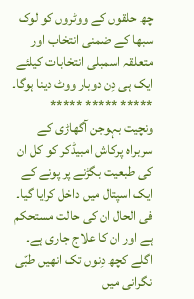چھ حلقوں کے ووٹروں کو لوک سبھا کے ضمنی انتخاب اور متعلقہ اسمبلی انتخابات کیلئے ایک ہی دِن دوبار ووٹ دینا ہوگا۔
***** ***** *****
ونچیت بہوجن آگھاڑی کے سربراہ پرکاش امبیڈکر کو کل ان کی طبعیت بگڑنے پر پونے کے ایک اسپتال میں داخل کرایا گیا۔ فی الحال ان کی حالت مستحکم ہے اور ان کا علاج جاری ہے۔ اگلے کچھ دِنوں تک انھیں طبّی نگرانی میں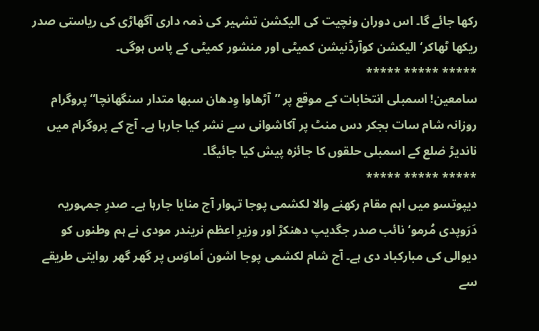رکھا جائے گا۔ اس دوران ونچیت کی الیکشن تشہیر کی ذمہ داری آگھاڑی کی ریاستی صدر ریکھا ٹھاکر‘ الیکشن کوآرڈنیشن کمیٹی اور منشور کمیٹی کے پاس ہوگی۔
***** ***** *****
سامعین! اسمبلی انتخابات کے موقع پر ”آڑھاوا وِدھان سبھا متدار سنگھانچا“ پروگرام روزانہ شام سات بجکر دس منٹ پر آکاشوانی سے نشر کیا جارہا ہے۔ آج کے پروگرام میں ناندیڑ ضلع کے اسمبلی حلقوں کا جائزہ پیش کیا جائیگا۔
***** ***** *****
دیپوتسو میں اہم مقام رکھنے والا لکشمی پوجا تہوار آج منایا جارہا ہے۔ صدرِ جمہوریہ دَرَوپدی مُرمو‘ نائب صدر جگدیپ دھنکڑ اور وزیرِ اعظم نریندر مودی نے ہم وطنوں کو دیوالی کی مبارکباد دی ہے۔ آج شام لکشمی پوجا اشون اَماوَس پر گھر گھر روایتی طریقے سے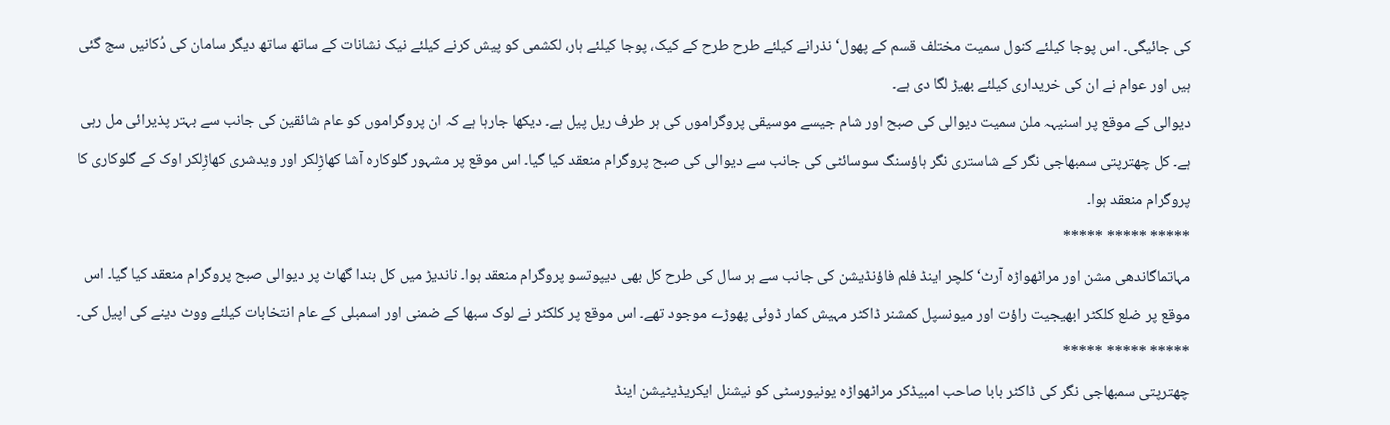کی جائیگی۔ اس پوجا کیلئے کنول سمیت مختلف قسم کے پھول‘ نذرانے کیلئے طرح طرح کے کیک، پوجا کیلئے ہار، لکشمی کو پیش کرنے کیلئے نیک نشانات کے ساتھ ساتھ دیگر سامان کی دُکانیں سج گئی ہیں اور عوام نے ان کی خریداری کیلئے بھیڑ لگا دی ہے۔
دیوالی کے موقع پر اسنیہہ ملن سمیت دیوالی کی صبح اور شام جیسے موسیقی پروگراموں کی ہر طرف ریل پیل ہے۔ دیکھا جارہا ہے کہ ان پروگراموں کو عام شائقین کی جانب سے بہتر پذیرائی مل رہی ہے۔ کل چھترپتی سمبھاجی نگر کے شاستری نگر ہاؤسنگ سوسائٹی کی جانب سے دیوالی کی صبح پروگرام منعقد کیا گیا۔ اس موقع پر مشہور گلوکارہ آشا کھاڑِلکر اور ویدشری کھاڑِلکر اوک کے گلوکاری کا پروگرام منعقد ہوا۔
***** ***** *****
مہاتماگاندھی مشن اور مراٹھواڑہ آرٹ‘ کلچر اینڈ فلم فاؤنڈیشن کی جانب سے ہر سال کی طرح کل بھی دیپوتسو پروگرام منعقد ہوا۔ ناندیڑ میں کل بندا گھاٹ پر دیوالی صبح پروگرام منعقد کیا گیا۔ اس موقع پر ضلع کلکٹر ابھیجیت راؤت اور میونسپل کمشنر ڈاکٹر مہیش کمار ڈوئی پھوڑے موجود تھے۔ اس موقع پر کلکٹر نے لوک سبھا کے ضمنی اور اسمبلی کے عام انتخابات کیلئے ووٹ دینے کی اپیل کی۔
***** ***** *****
چھترپتی سمبھاجی نگر کی ڈاکٹر بابا صاحب امبیڈکر مراٹھواڑہ یونیورسٹی کو نیشنل ایکریڈیٹیشن اینڈ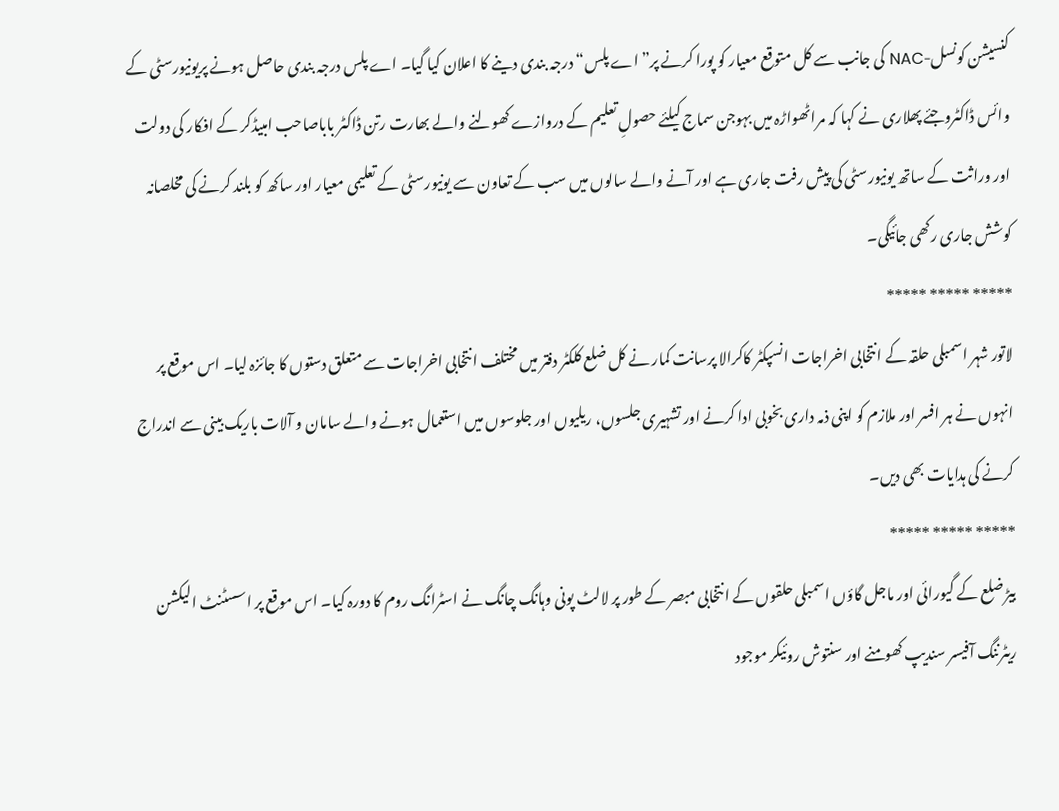کنسیشن کونسل-NAC کی جانب سے کل متوقع معیار کو پورا کرنے پر”اے پلس“ درجہ بندی دینے کا اعلان کیا گیا۔ اے پلس درجہ بندی حاصل ہونے پریونیورسٹی کے وائس ڈاکٹروجئے پھلاری نے کہا کہ مراٹھواڑہ میں بہوجن سماج کیلئے حصولِ تعلیم کے دروازے کھولنے والے بھارت رتن ڈاکٹر باباصاحب امبیڈکر کے افکار کی دولت اور وراثت کے ساتھ یونیورسٹی کی پیش رفت جاری ہے اور آنے والے سالوں میں سب کے تعاون سے یونیورسٹی کے تعلیمی معیار اور ساکھ کو بلند کرنے کی مخلصانہ کوشش جاری رکھی جائیگی۔
***** ***** *****
لاتور شہر اسمبلی حلقہ کے انتخابی اخراجات انسپکٹر کاکرالا پرسانت کمار نے کل ضلع کلکٹر دفتر میں مختلف انتخابی اخراجات سے متعلق دستوں کا جائزہ لیا۔ اس موقع پر انہوں نے ہر افسر اور ملازم کو اپنی ذمہ داری بخوبی ادا کرنے اور تشہیری جلسوں، ریلیوں اور جلوسوں میں استعمال ہونے والے سامان و آلات باریک بینی سے اندراج کرنے کی ہدایات بھی دیں۔
***** ***** *****
بیڑ ضلع کے گیورائی اور ماجل گاؤں اسمبلی حلقوں کے انتخابی مبصر کے طور پر لالٹ پونی وہانگ چانگ نے اسٹرانگ روم کا دورہ کیا۔ اس موقع پر اسسٹنٹ الیکشن ریٹرننگ آفیسر سندیپ کھومنے اور سنتوش روئیکر موجود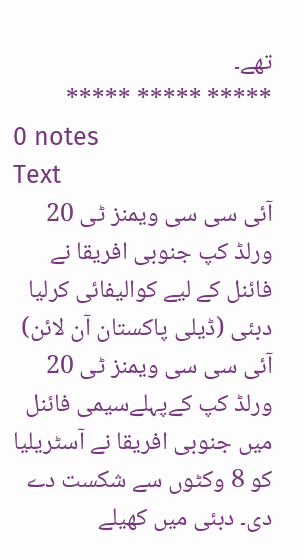تھے۔
***** ***** *****
0 notes
Text
آئی سی سی ویمنز ٹی 20 ورلڈ کپ جنوبی افریقا نے فائنل کے لیے کوالیفائی کرلیا
دبئی (ڈیلی پاکستان آن لائن) آئی سی سی ویمنز ٹی 20 ورلڈ کپ کےپہلےسیمی فائنل میں جنوبی افریقا نے آسٹریلیا کو 8 وکٹوں سے شکست دے دی۔ دبئی میں کھیلے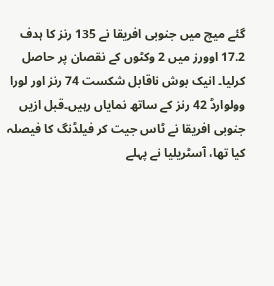گئے میچ میں جنوبی افریقا نے 135 رنز کا ہدف 17.2 اوورز میں 2 وکٹوں کے نقصان پر حاصل کرلیا۔ انیک بوش ناقابل شکست 74 رنز اور لورا وولوارڈ 42 رنز کے ساتھ نمایاں رہیں۔قبل ازیں جنوبی افریقا نے ٹاس جیت کر فیلڈنگ کا فیصلہ کیا تھا، آسٹریلیا نے پہلے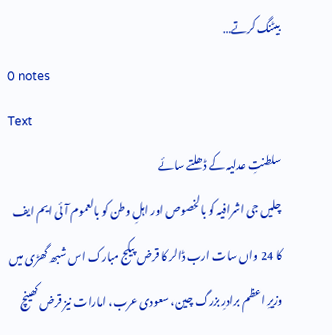بیٹنگ کرتے…
0 notes
Text
سلطنتِ عدلیہ کے ڈھلتے سائے
چلیں جی اشرافیہ کو بالخصوص اور اہلِ وطن کو بالعموم آئی ایم ایف کا 24 واں سات ارب ڈالر کا قرض پیکج مبارک اس شبھ گھڑی میں وزیرِ اعظم برادرِ بزرگ چین، سعودی عرب، امارات نیز قرض کھینچ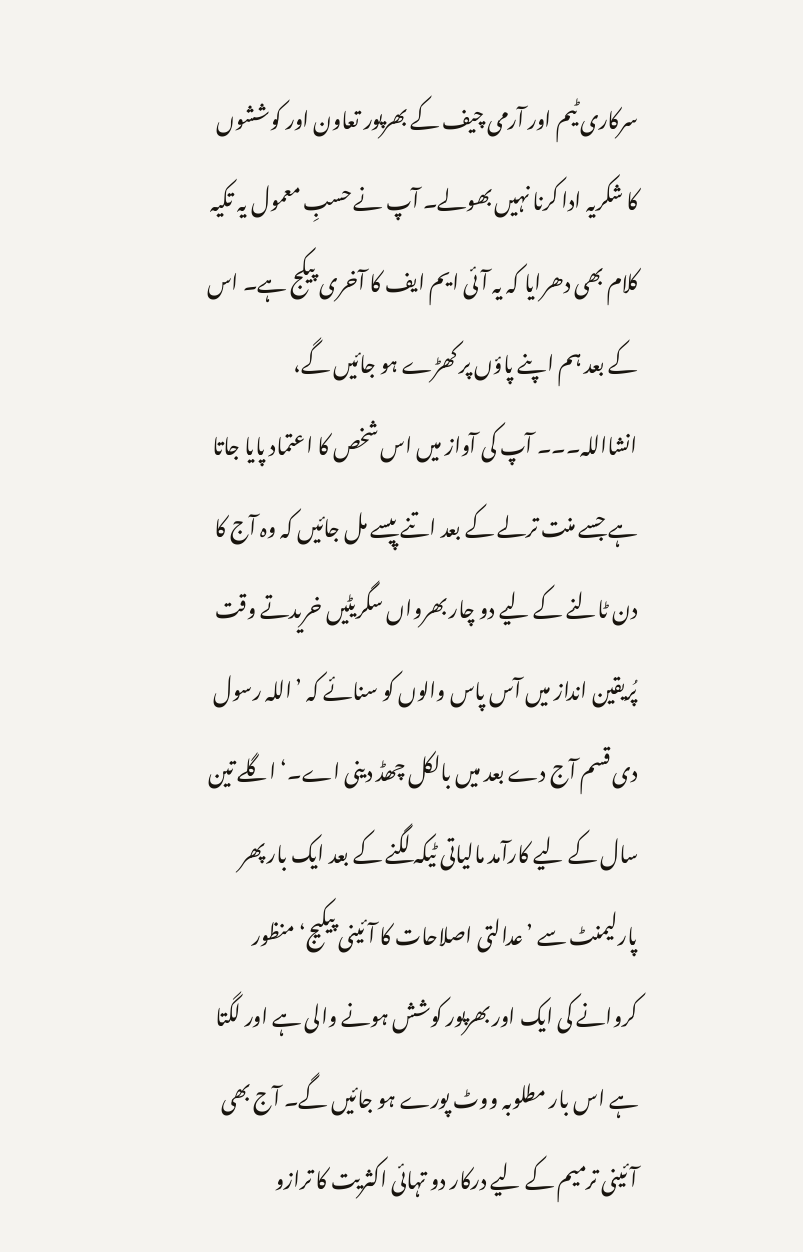سرکاری ٹیم اور آرمی چیف کے بھرپور تعاون اور کوششوں کا شکریہ ادا کرنا نہیں بھولے۔ آپ نے حسبِ معمول یہ تکیہ کلام بھی دھرایا کہ یہ آئی ایم ایف کا آخری پیکج ہے۔ اس کے بعد ہم اپنے پاؤں پر کھڑے ہو جائیں گے، انشااللہ۔۔۔ آپ کی آواز میں اس شخص کا اعتماد پایا جاتا ہے جسے منت ترلے کے بعد اتنے پیسے مل جائیں کہ وہ آج کا دن ٹالنے کے لیے دو چار بھرواں سگریٹیں خریدتے وقت پُریقین انداز میں آس پاس والوں کو سنائے کہ ’اللہ رسول دی قسم آج دے بعد میں بالکل چھڈ دینی اے۔‘ اگلے تین سال کے لیے کارآمد مالیاتی ٹیکہ لگنے کے بعد ایک بار پھر پارلیمنٹ سے ’عدالتی اصلاحات کا آئینی پیکیج‘ منظور کروانے کی ایک اور بھرپور کوشش ہونے والی ہے اور لگتا ہے اس بار مطلوبہ ووٹ پورے ہو جائیں گے۔ آج بھی آئینی ترمیم کے لیے درکار دو تہائی اکثریت کا ترازو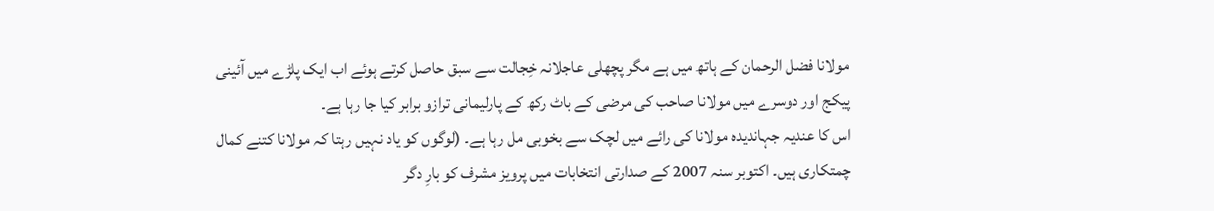مولانا فضل الرحمان کے ہاتھ میں ہے مگر پچھلی عاجلانہ خِجالت سے سبق حاصل کرتے ہوئے اب ایک پلڑے میں آئینی پیکج اور دوسرے میں مولانا صاحب کی مرضی کے باٹ رکھ کے پارلیمانی ترازو برابر کیا جا رہا ہے۔
اس کا عندیہ جہاندیدہ مولانا کی رائے میں لچک سے بخوبی مل رہا ہے۔ (لوگوں کو یاد نہیں رہتا کہ مولانا کتنے کمال چمتکاری ہیں۔ اکتوبر سنہ 2007 کے صدارتی انتخابات میں پرویز مشرف کو بارِ دگر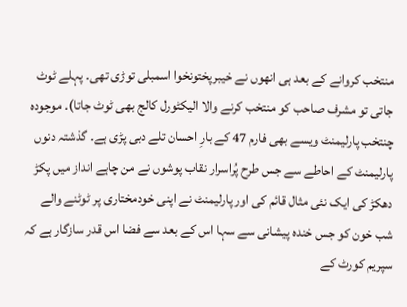منتخب کروانے کے بعد ہی انھوں نے خیبرپختونخوا اسمبلی توڑی تھی۔ پہلے ٹوٹ جاتی تو مشرف صاحب کو منتخب کرنے والا الیکٹورل کالج بھی ٹوٹ جاتا)۔ موجودہ چنتخب پارلیمنٹ ویسے بھی فارم 47 کے بارِ احسان تلے دبی پڑی ہے۔ گذشتہ دنوں پارلیمنٹ کے احاطے سے جس طرح پُراسرار نقاب پوشوں نے من چاہے انداز میں پکڑ دھکڑ کی ایک نئی مثال قائم کی اور پارلیمنٹ نے اپنی خودمختاری پر ٹوٹنے والے شب خون کو جس خندہ پیشانی سے سہا اس کے بعد سے فضا اس قدر سازگار ہے کہ سپریم کورٹ کے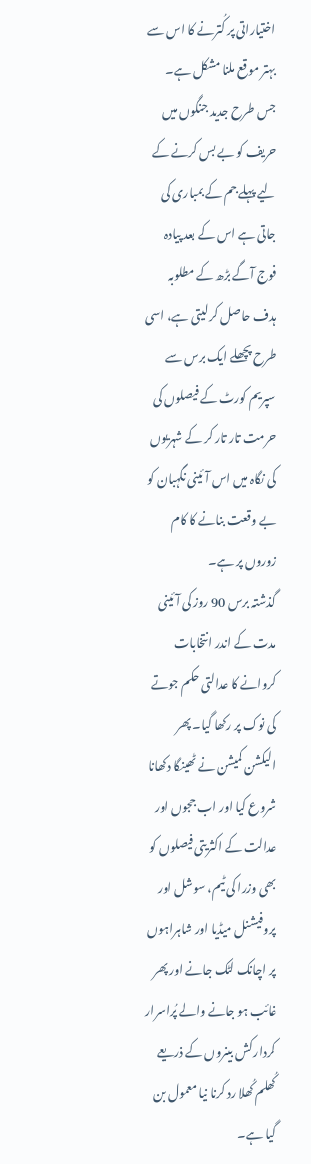اختیاراتی پر کُترنے کا اس سے بہتر موقع ملنا مشکل ہے۔ جس طرح جدید جنگوں میں حریف کو بے بس کرنے کے لیے پہلے جم کے بمباری کی جاتی ہے اس کے بعد پیادہ فوج آگے بڑھ کے مطلوبہ ہدف حاصل کر لیتی ہے، اسی طرح پچھلے ایک برس سے سپریم کورٹ کے فیصلوں کی حرمت تار تار کر کے شہریوں کی نگاہ میں اس آئینی نگہبان کو بے وقعت بنانے کا کام زوروں پر ہے۔
گذشتہ برس 90 روز کی آئینی مدت کے اندر انتخابات کروانے کا عدالتی حکم جوتے کی نوک پر رکھا گیا۔ پھر الیکشن کمیشن نے ٹھینگا دکھانا شروع کیا اور اب ججوں اور عدالت کے اکثریتی فیصلوں کو بھی وزرا کی ٹیم، سوشل اور پروفیشنل میڈیا اور شاہراہوں پر اچانک لٹک جانے اور پھر غائب ہو جانے والے پُراسرار کردار کش بینروں کے ذریعے کُھلم کُھلا رد کرنا نیا معمول بن گیا ہے۔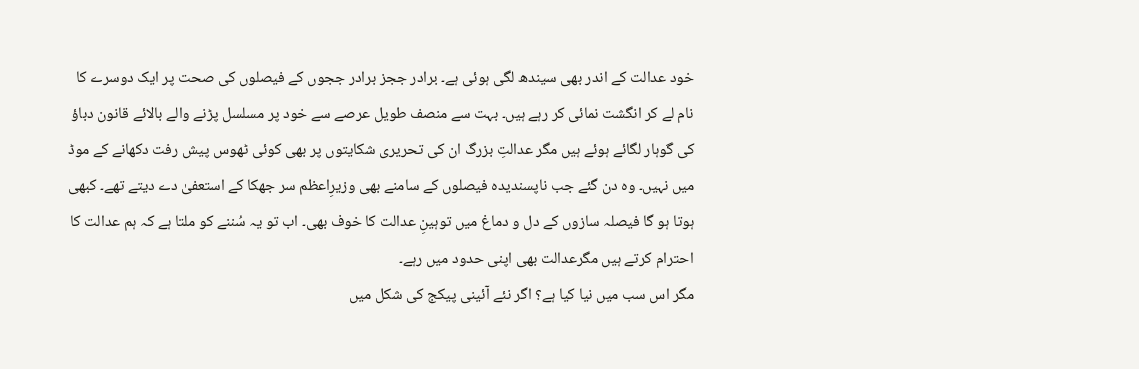خود عدالت کے اندر بھی سیندھ لگی ہوئی ہے۔ برادر ججز برادر ججوں کے فیصلوں کی صحت پر ایک دوسرے کا نام لے کر انگشت نمائی کر رہے ہیں۔ بہت سے منصف طویل عرصے سے خود پر مسلسل پڑنے والے بالائے قانون دباؤ کی گوہار لگائے ہوئے ہیں مگر عدالتِ بزرگ ان کی تحریری شکایتوں پر بھی کوئی ٹھوس پیش رفت دکھانے کے موڈ میں نہیں۔ وہ دن گئے جب ناپسندیدہ فیصلوں کے سامنے بھی وزیرِاعظم سر جھکا کے استعفیٰ دے دیتے تھے۔ کبھی ہوتا ہو گا فیصلہ سازوں کے دل و دماغ میں توہینِ عدالت کا خوف بھی۔ اب تو یہ سُننے کو ملتا ہے کہ ہم عدالت کا احترام کرتے ہیں مگرعدالت بھی اپنی حدود میں رہے۔
مگر اس سب میں نیا کیا ہے؟ اگر نئے آئینی پیکج کی شکل میں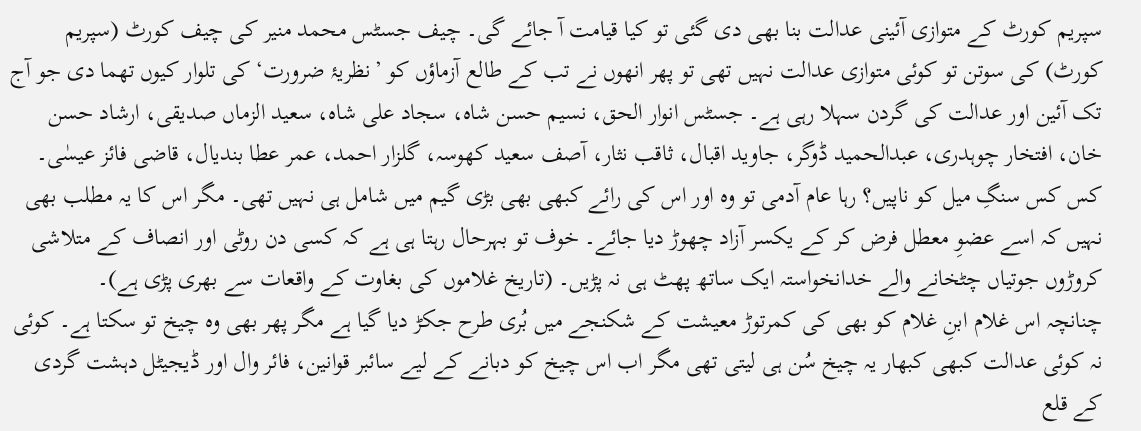سپریم کورٹ کے متوازی آئینی عدالت بنا بھی دی گئی تو کیا قیامت آ جائے گی۔ چیف جسٹس محمد منیر کی چیف کورٹ (سپریم کورٹ) کی سوتن تو کوئی متوازی عدالت نہیں تھی تو پھر انھوں نے تب کے طالع آزماؤں کو ’نظریۂ ضرورت‘ کی تلوار کیوں تھما دی جو آج تک آئین اور عدالت کی گردن سہلا رہی ہے۔ جسٹس انوار الحق، نسیم حسن شاہ، سجاد علی شاہ، سعید الزماں صدیقی، ارشاد حسن خان، افتخار چوہدری، عبدالحمید ڈوگر، جاوید اقبال، ثاقب نثار، آصف سعید کھوسہ، گلزار احمد، عمر عطا بندیال، قاضی فائز عیسٰی۔ کس کس سنگِ میل کو ناپیں؟ رہا عام آدمی تو وہ اور اس کی رائے کبھی بھی بڑی گیم میں شامل ہی نہیں تھی۔ مگر اس کا یہ مطلب بھی نہیں کہ اسے عضوِ معطل فرض کر کے یکسر آزاد چھوڑ دیا جائے۔ خوف تو بہرحال رہتا ہی ہے کہ کسی دن روٹی اور انصاف کے متلاشی کروڑوں جوتیاں چٹخانے والے خدانخواستہ ایک ساتھ پھٹ ہی نہ پڑیں۔ (تاریخ غلاموں کی بغاوت کے واقعات سے بھری پڑی ہے)۔
چنانچہ اس غلام ابنِ غلام کو بھی کی کمرتوڑ معیشت کے شکنجے میں بُری طرح جکڑ دیا گیا ہے مگر پھر بھی وہ چیخ تو سکتا ہے۔ کوئی نہ کوئی عدالت کبھی کبھار یہ چیخ سُن ہی لیتی تھی مگر اب اس چیخ کو دبانے کے لیے سائبر قوانین، فائر وال اور ڈیجیٹل دہشت گردی کے قلع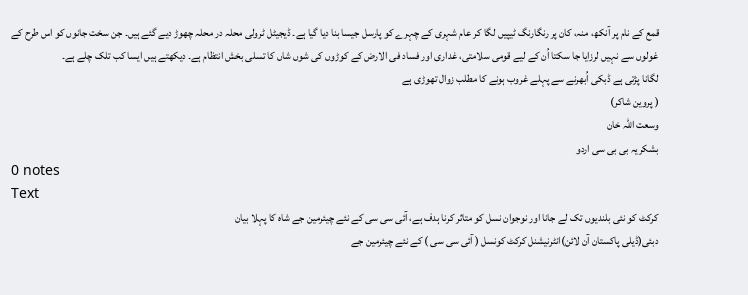قمع کے نام پر آنکھ، منہ، کان پر رنگارنگ ٹیپیں لگا کر عام شہری کے چہرے کو پارسل جیسا بنا دیا گیا ہے۔ ڈیجیٹل ٹرولی محلہ در محلہ چھوڑ دیے گئے ہیں۔ جن سخت جانوں کو اس طرح کے غولوں سے نہیں لرزایا جا سکتا اُن کے لیے قومی سلامتی، غداری اور فساد فی الارض کے کوڑوں کی شوں شاں کا تسلی بخش انتظام ہے۔ دیکھتے ہیں ایسا کب تلک چلے ہے۔
لگانا پڑتی ہے ڈبکی اُبھرنے سے پہلے غروب ہونے کا مطلب زوال تھوڑی ہے
( پروین شاکر)
وسعت اللہ خان
بشکریہ بی بی سی اردو
0 notes
Text
کرکٹ کو نئی بلندیوں تک لے جانا اور نوجوان نسل کو متاثر کرنا ہدف ہے، آئی سی سی کے نئے چیئرمین جے شاہ کا پہلا بیان
دبئی(ڈیلی پاکستان آن لائن)انٹرنیشنل کرکٹ کونسل ( آئی سی سی ) کے نئے چیئرمین جے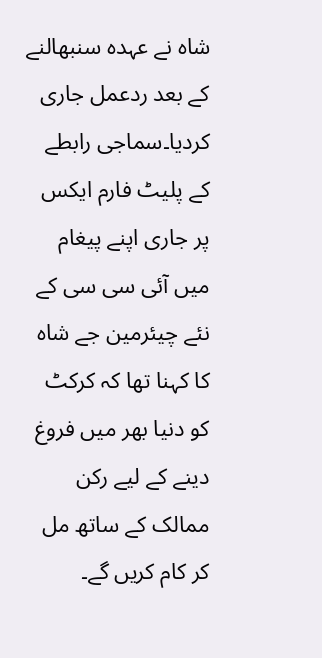شاہ نے عہدہ سنبھالنے کے بعد ردعمل جاری کردیا۔سماجی رابطے کے پلیٹ فارم ایکس پر جاری اپنے پیغام میں آئی سی سی کے نئے چیئرمین جے شاہ کا کہنا تھا کہ کرکٹ کو دنیا بھر میں فروغ دینے کے لیے رکن ممالک کے ساتھ مل کر کام کریں گے۔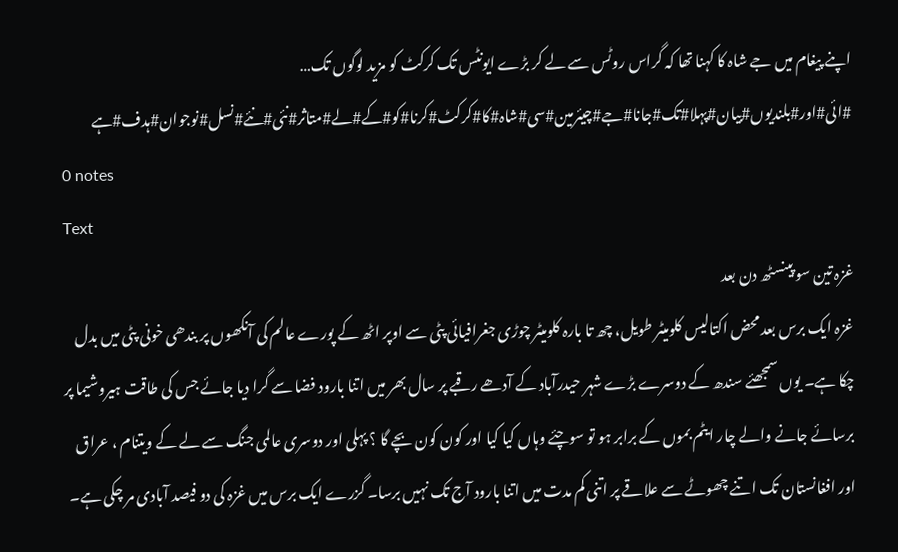اپنے پیغام میں جے شاہ کا کہنا تھا کہ گراس روٹس سے لے کر بڑے ایونٹس تک کرکٹ کو مزید لوگوں تک…
#ائی#اور#بلندیوں#بیان#پہلا#تک#جانا#جے#چیئرمین#سی#شاہ#کا#کرکٹ#کرنا#کو#کے#لے#متاثر#نئی#نئے#نسل#نوجوان#ہدف#ہے
0 notes
Text
غزہ تین سو پینسٹھ دن بعد
غزہ ایک برس بعد محض اکتالیس کلومیٹر طویل، چھ تا بارہ کلومیٹر چوڑی جغرافیائی پٹی سے اوپر اٹھ کے پورے عالم کی آنکھوں پر بندھی خونی پٹی میں بدل چکا ہے۔ یوں سمجھئے سندھ کے دوسرے بڑے شہر حیدرآباد کے آدھے رقبے پر سال بھر میں اتنا بارود فضا سے گرا دیا جائے جس کی طاقت ہیروشیما پر برسائے جانے والے چار ایٹم بموں کے برابر ہو تو سوچئے وہاں کیا کیا اور کون کون بچے گا ؟ پہلی اور دوسری عالمی جنگ سے لے کے ویتنام ، عراق اور افغانستان تک اتنے چھوٹے سے علاقے پر اتنی کم مدت میں اتنا بارود آج تک نہیں برسا۔ گزرے ایک برس میں غزہ کی دو فیصد آبادی مر چکی ہے۔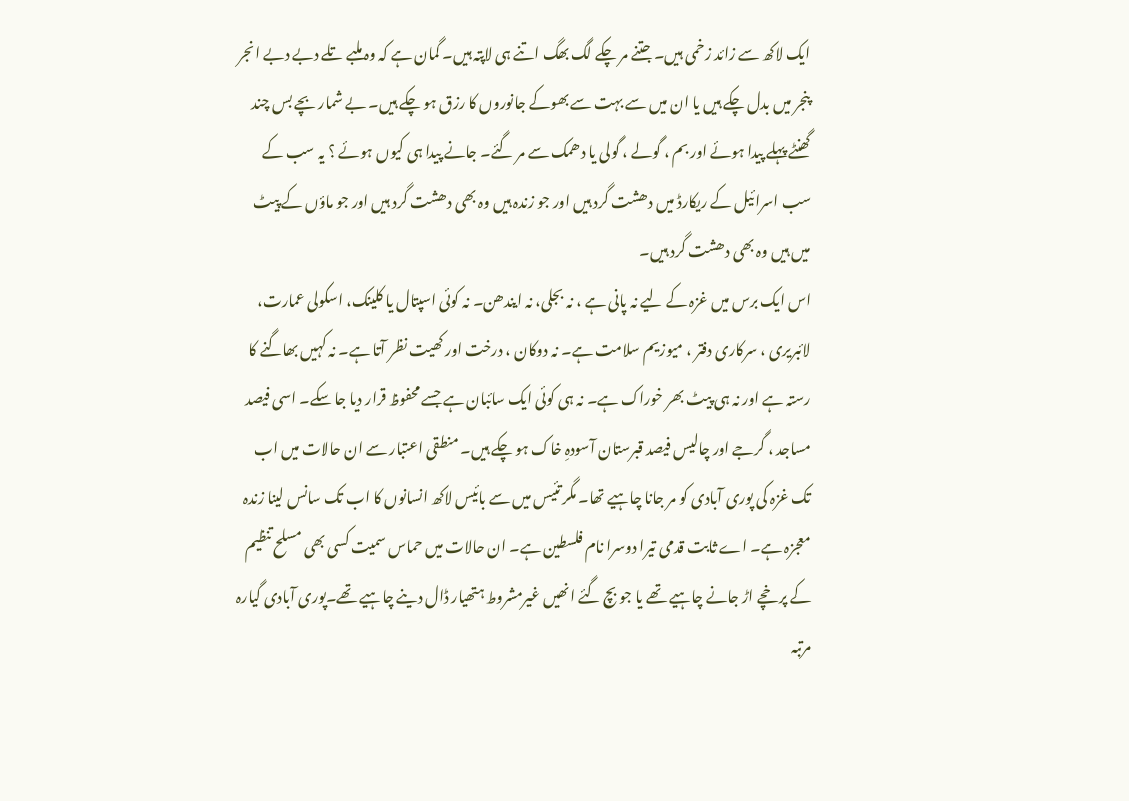ایک لاکھ سے زائد زخمی ہیں۔ جتنے مر چکے لگ بھگ اتنے ہی لاپتہ ہیں۔ گمان ہے کہ وہ ملبے تلے دبے دبے انجر پنجر میں بدل چکے ہیں یا ان میں سے بہت سے بھوکے جانوروں کا رزق ہو چکے ہیں۔ بے شمار بچے بس چند گھنٹے پہلے پیدا ہوئے اور بم ، گولے ، گولی یا دھمک سے مر گئے۔ جانے پیدا ہی کیوں ہوئے ؟ یہ سب کے سب اسرائیل کے ریکارڈ میں دھشت گرد ہیں اور جو زندہ ہیں وہ بھی دھشت گرد ہیں اور جو ماؤں کے پیٹ میں ہیں وہ بھی دھشت گرد ہیں۔
اس ایک برس میں غزہ کے لیے نہ پانی ہے ، نہ بجلی، نہ ایندھن۔ نہ کوئی اسپتال یا کلینک، اسکولی عمارت، لائبریری ، سرکاری دفتر ، میوزیم سلامت ہے۔ نہ دوکان ، درخت اور کھیت نظر آتا ہے۔ نہ کہیں بھاگنے کا رستہ ہے اور نہ ہی پیٹ بھر خوراک ہے۔ نہ ہی کوئی ایک سائبان ہے جسے محفوظ قرار دیا جا سکے۔ اسی فیصد مساجد ، گرجے اور چالیس فیصد قبرستان آسودہِ خاک ہو چکے ہیں۔ منطقی اعتبار سے ان حالات میں اب تک غزہ کی پوری آبادی کو مر جانا چاہیے تھا۔ مگر تئیس میں سے بائیس لاکھ انسانوں کا اب تک سانس لینا زندہ معجزہ ہے۔ اے ثابت قدمی تیرا دوسرا نام فلسطین ہے۔ ان حالات میں حماس سمیت کسی بھی مسلح تنظیم کے پرخچے اڑ جانے چاہیے تھے یا جو بچ گئے انھیں غیرمشروط ہتھیار ڈال دینے چاہیے تھے۔پوری آبادی گیارہ مرتبہ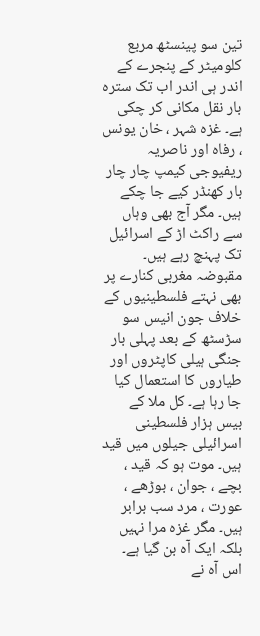تین سو پینسٹھ مربع کلومیٹر کے پنجرے کے اندر ہی اندر اب تک سترہ بار نقل مکانی کر چکی ہے۔ غزہ شہر ، خان یونس ، رفاہ اور ناصریہ ریفیوجی کیمپ چار چار بار کھنڈر کیے جا چکے ہیں۔ مگر آج بھی وہاں سے راکٹ اڑ کے اسرائیل تک پہنچ رہے ہیں۔
مقبوضہ مغربی کنارے پر بھی نہتے فلسطینیوں کے خلاف جون انیس سو سڑسٹھ کے بعد پہلی بار جنگی ہیلی کاپٹروں اور طیاروں کا استعمال کیا جا رہا ہے۔ کل ملا کے بیس ہزار فلسطینی اسرائیلی جیلوں میں قید ہیں۔ موت ہو کہ قید ، بچے ، جوان ، بوڑھے ، عورت ، مرد سب برابر ہیں۔ مگر غزہ مرا نہیں بلکہ ایک آہ بن گیا ہے۔ اس آہ نے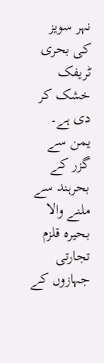نہر سویز کی بحری ٹریفک خشک کر دی ہے۔ یمن سے گزر کے بحرہند سے ملنے والا بحیرہ قلزم تجارتی جہازوں کے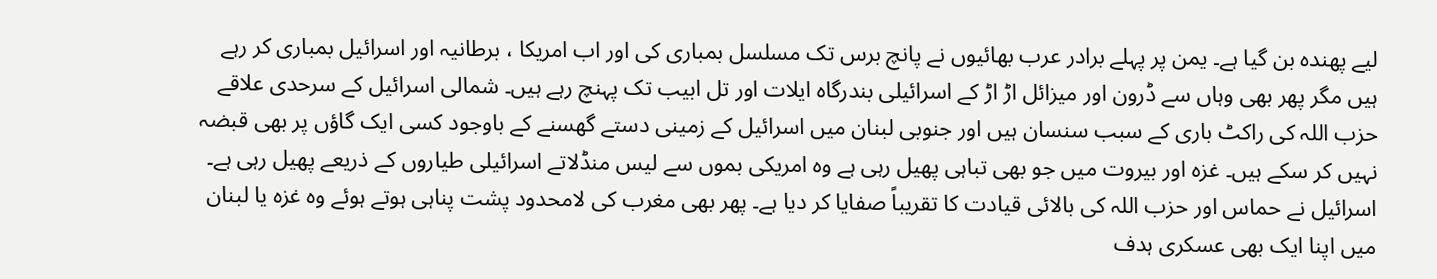لیے پھندہ بن گیا ہے۔ یمن پر پہلے برادر عرب بھائیوں نے پانچ برس تک مسلسل بمباری کی اور اب امریکا ، برطانیہ اور اسرائیل بمباری کر رہے ہیں مگر پھر بھی وہاں سے ڈرون اور میزائل اڑ اڑ کے اسرائیلی بندرگاہ ایلات اور تل ابیب تک پہنچ رہے ہیں۔ شمالی اسرائیل کے سرحدی علاقے حزب اللہ کی راکٹ باری کے سبب سنسان ہیں اور جنوبی لبنان میں اسرائیل کے زمینی دستے گھسنے کے باوجود کسی ایک گاؤں پر بھی قبضہ نہیں کر سکے ہیں۔ غزہ اور بیروت میں جو بھی تباہی پھیل رہی ہے وہ امریکی بموں سے لیس منڈلاتے اسرائیلی طیاروں کے ذریعے پھیل رہی ہے۔
اسرائیل نے حماس اور حزب اللہ کی بالائی قیادت کا تقریباً صفایا کر دیا ہے۔ پھر بھی مغرب کی لامحدود پشت پناہی ہوتے ہوئے وہ غزہ یا لبنان میں اپنا ایک بھی عسکری ہدف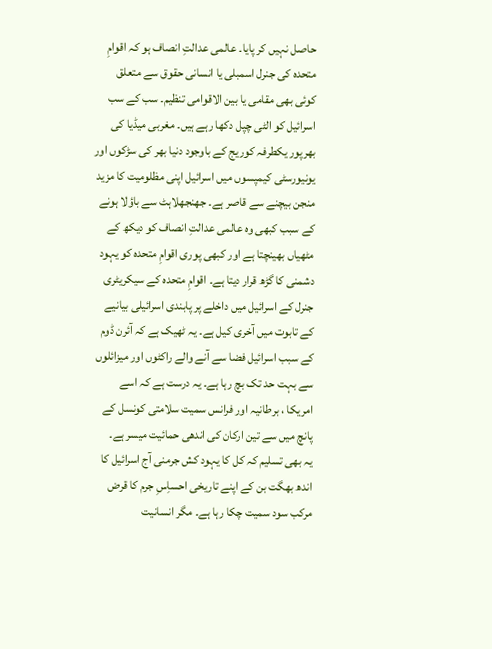حاصل نہیں کر پایا۔ عالمی عدالتِ انصاف ہو کہ اقوامِ متحدہ کی جنرل اسمبلی یا انسانی حقوق سے متعلق کوئی بھی مقامی یا بین الاقوامی تنظیم۔ سب کے سب اسرائیل کو الٹی چپل دکھا رہے ہیں۔ مغربی میڈیا کی بھرپور یکطرفہ کوریج کے باوجود دنیا بھر کی سڑکوں اور یونیورسٹی کیمپسوں میں اسرائیل اپنی مظلومیت کا مزید منجن بیچنے سے قاصر ہے۔ جھنجھلاہٹ سے باؤلا ہونے کے سبب کبھی وہ عالمی عدالتِ انصاف کو دیکھ کے مٹھیاں بھینچتا ہے اور کبھی پوری اقوامِ متحدہ کو یہود دشمنی کا گڑھ قرار دیتا ہے۔ اقوامِ متحدہ کے سیکریٹری جنرل کے اسرائیل میں داخلے پر پابندی اسرائیلی بیانیے کے تابوت میں آخری کیل ہے۔ یہ ٹھیک ہے کہ آئرن ڈوم کے سبب اسرائیل فضا سے آنے والے راکٹوں اور میزائلوں سے بہت حد تک بچ رہا ہے۔ یہ درست ہے کہ اسے امریکا ، برطانیہ اور فرانس سمیت سلامتی کونسل کے پانچ میں سے تین ارکان کی اندھی حمائیت میسر ہے۔
یہ بھی تسلیم کہ کل کا یہود کش جرمنی آج اسرائیل کا اندھ بھگت بن کے اپنے تاریخی احساِسِ جرم کا قرض مرکب سود سمیت چکا رہا ہے۔ مگر انسانیت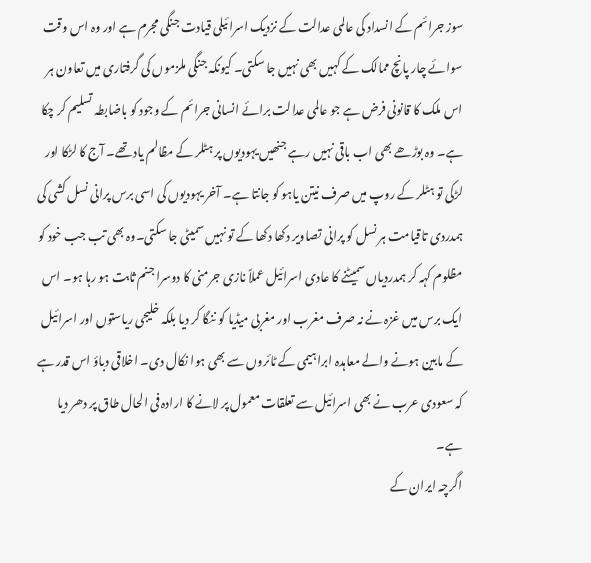سوز جرائم کے انسداد کی عالمی عدالت کے نزدیک اسرائیلی قیادت جنگی مجرم ہے اور وہ اس وقت سوائے چار پانچ ممالک کے کہیں بھی نہیں جا سکتی۔ کیونکہ جنگی ملزموں کی گرفتاری میں تعاون ہر اس ملک کا قانونی فرض ہے جو عالمی عدالت برائے انسانی جرائم کے وجود کو باضابطہ تسلیم کر چکا ہے۔ وہ بوڑھے بھی اب باقی نہیں رہے جنھیں یہودیوں پر ہٹلر کے مظالم یاد تھے۔ آج کا لڑکا اور لڑکی تو ہٹلر کے روپ میں صرف نیتن یاہو کو جانتا ہے۔ آخر یہودیوں کی اسی برس پرانی نسل کشی کی ہمدردی تاقیامت ہر نسل کو پرانی تصاویر دکھا دکھا کے تو نہیں سمیٹی جا سکتی۔وہ بھی تب جب خود کو مظلوم کہہ کر ہمدردیاں سمیٹنے کا عادی اسرائیل عملاً نازی جرمنی کا دوسرا جنم ثابت ہو رہا ہو۔ اس ایک برس میں غزہ نے نہ صرف مغرب اور مغربی میڈیا کو ننگا کر دیا بلکہ خلیجی ریاستوں اور اسرائیل کے مابین ہونے والے معاہدہ ابراہیمی کے ٹائروں سے بھی ہوا نکال دی۔ اخلاقی دباؤ اس قدر ہے کہ سعودی عرب نے بھی اسرائیل سے تعلقات معمول پر لانے کا ارادہ فی الحال طاق پر دھر دیا ہے۔
اگرچہ ایران کے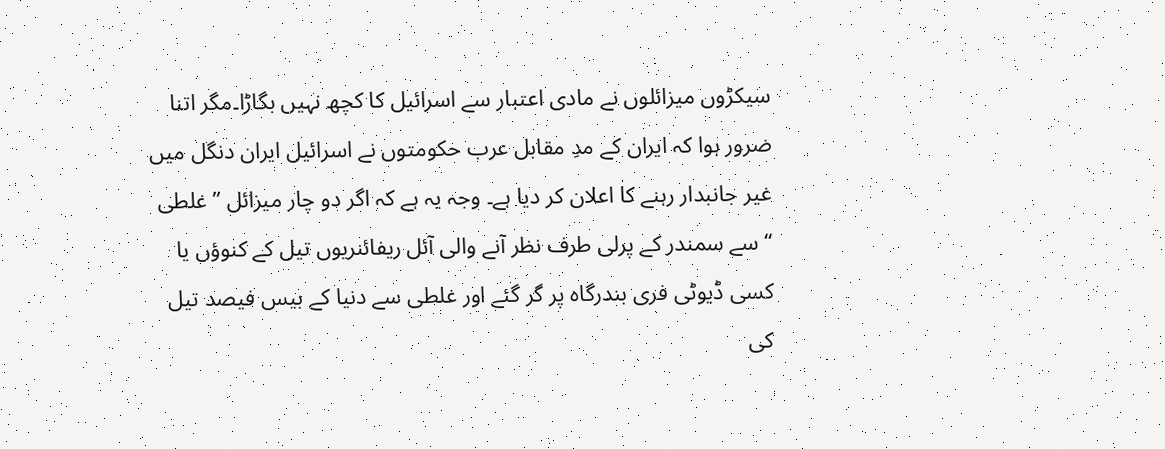سیکڑوں میزائلوں نے مادی اعتبار سے اسرائیل کا کچھ نہیں بگاڑا۔مگر اتنا ضرور ہوا کہ ایران کے مدِ مقابل عرب حکومتوں نے اسرائیل ایران دنگل میں غیر جانبدار رہنے کا اعلان کر دیا ہے۔ وجہ یہ ہے کہ اگر دو چار میزائل ’’ غلطی ‘‘ سے سمندر کے پرلی طرف نظر آنے والی آئل ریفائنریوں تیل کے کنوؤں یا کسی ڈیوٹی فری بندرگاہ پر گر گئے اور غلطی سے دنیا کے بیس فیصد تیل کی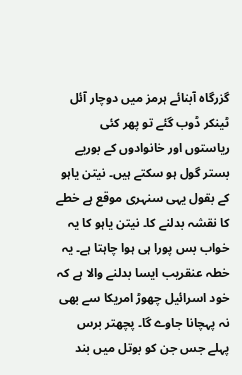گزرگاہ آبنائے ہرمز میں دوچار آئل ٹینکر ڈوب گئے تو پھر کئی ریاستوں اور خانوادوں کے بوریے بستر گول ہو سکتے ہیں۔ نیتن یاہو کے بقول یہی سنہری موقع ہے خطے کا نقشہ بدلنے کا۔ نیتن یاہو کا یہ خواب بس پورا ہی ہوا چاہتا ہے۔ یہ خطہ عنقریب ایسا بدلنے والا ہے کہ خود اسرائیل چھوڑ امریکا سے بھی نہ پہچانا جاوے گا۔ پچھتر برس پہلے جس جن کو بوتل میں بند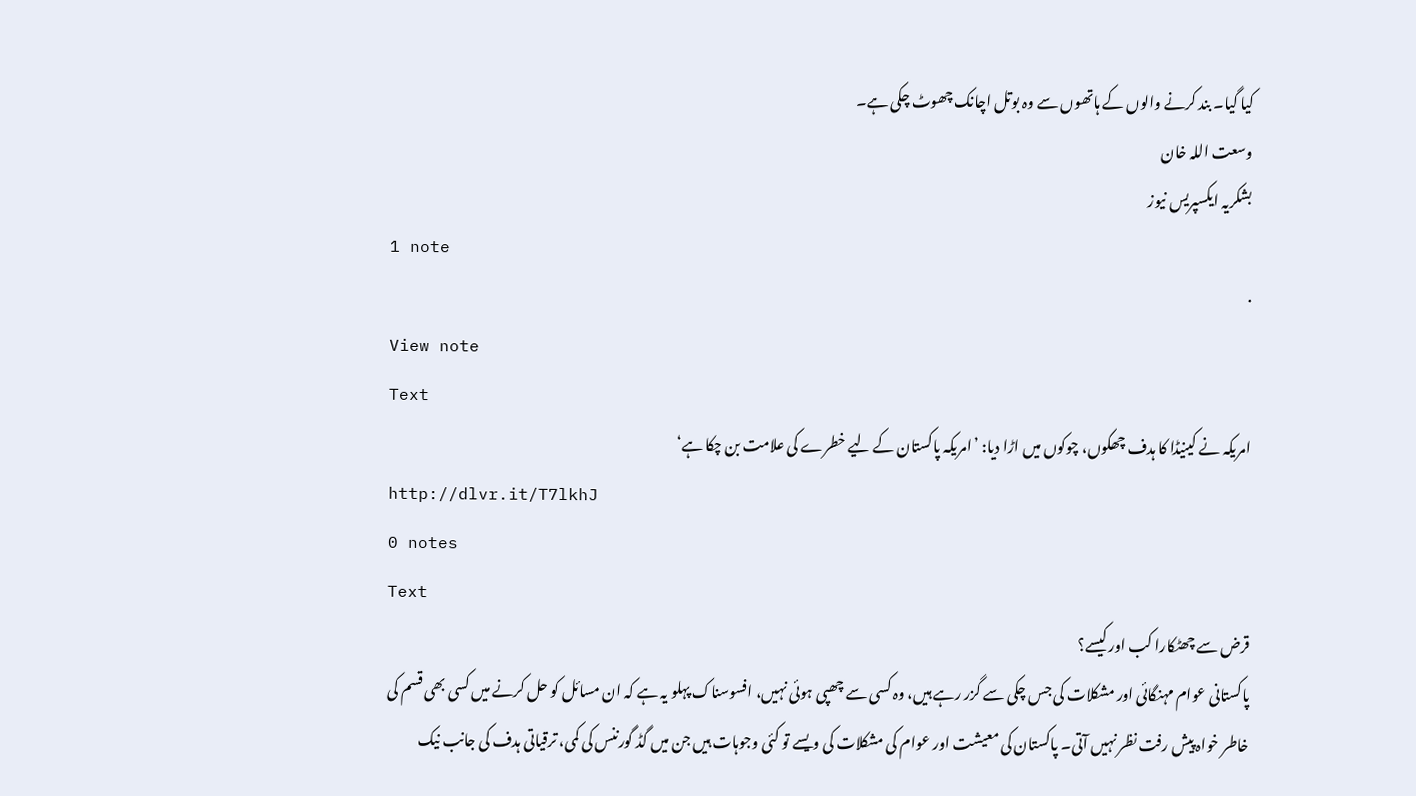کیا گیا۔ بند کرنے والوں کے ہاتھوں سے وہ بوتل اچانک چھوٹ چکی ہے۔
وسعت اللہ خان
بشکریہ ایکسپریس نیوز
1 note
·
View note
Text
امریکہ نے کینیڈا کا ہدف چھکوں، چوکوں میں اڑا دیا: ’امریکہ پاکستان کے لیے خطرے کی علامت بن چکا ہے‘
http://dlvr.it/T7lkhJ
0 notes
Text
قرض سے چھٹکارا کب اور کیسے؟
پاکستانی عوام مہنگائی اور مشکلات کی جس چکی سے گزر رہے ہیں، وہ کسی سے چھپی ہوئی نہیں، افسوسناک پہلو یہ ہے کہ ان مسائل کو حل کرنے میں کسی بھی قسم کی خاطر خواہ پیش رفت نظر نہیں آتی۔ پاکستان کی معیشت اور عوام کی مشکلات کی ویسے تو کئی وجوہات ہیں جن میں گڈ گورننس کی کمی، ترقیاتی ہدف کی جانب نیک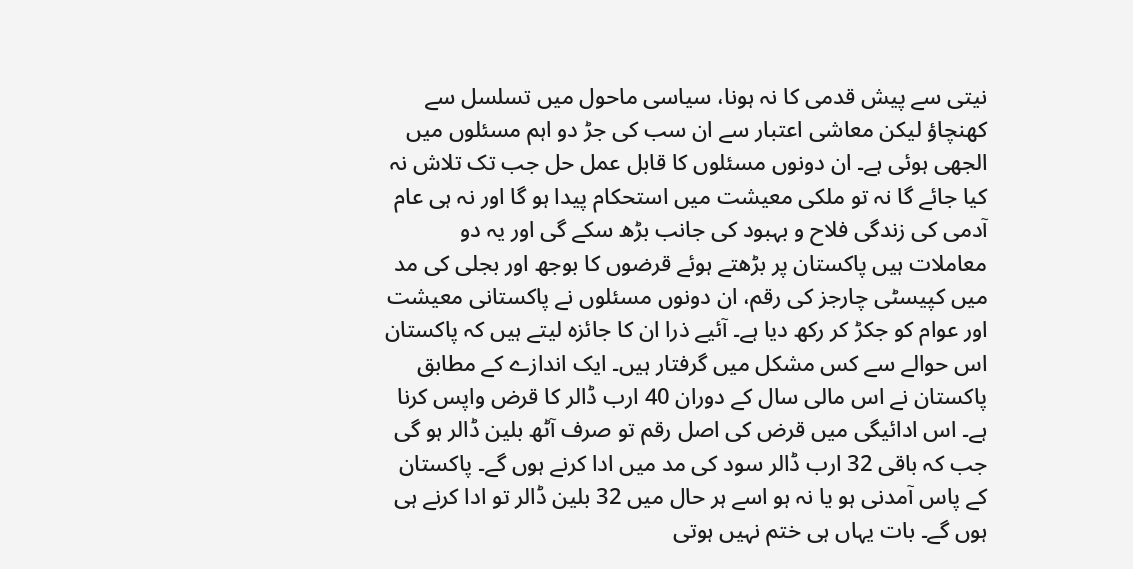نیتی سے پیش قدمی کا نہ ہونا، سیاسی ماحول میں تسلسل سے کھنچاؤ لیکن معاشی اعتبار سے ان سب کی جڑ دو اہم مسئلوں میں الجھی ہوئی ہے۔ ان دونوں مسئلوں کا قابل عمل حل جب تک تلاش نہ کیا جائے گا نہ تو ملکی معیشت میں استحکام پیدا ہو گا اور نہ ہی عام آدمی کی زندگی فلاح و بہبود کی جانب بڑھ سکے گی اور یہ دو معاملات ہیں پاکستان پر بڑھتے ہوئے قرضوں کا بوجھ اور بجلی کی مد میں کپیسٹی چارجز کی رقم، ان دونوں مسئلوں نے پاکستانی معیشت اور عوام کو جکڑ کر رکھ دیا ہے۔ آئیے ذرا ان کا جائزہ لیتے ہیں کہ پاکستان اس حوالے سے کس مشکل میں گرفتار ہیں۔ ایک اندازے کے مطابق پاکستان نے اس مالی سال کے دوران 40 ارب ڈالر کا قرض واپس کرنا ہے۔ اس ادائیگی میں قرض کی اصل رقم تو صرف آٹھ بلین ڈالر ہو گی جب کہ باقی 32 ارب ڈالر سود کی مد میں ادا کرنے ہوں گے۔ پاکستان کے پاس آمدنی ہو یا نہ ہو اسے ہر حال میں 32 بلین ڈالر تو ادا کرنے ہی ہوں گے۔ بات یہاں ہی ختم نہیں ہوتی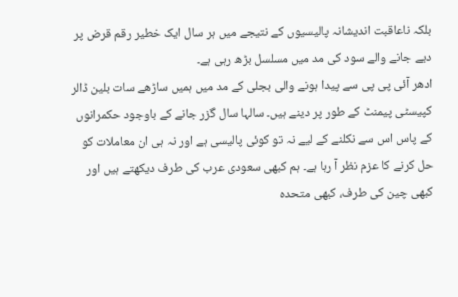بلکہ ناعاقبت اندیشانہ پالیسیوں کے نتیجے میں ہر سال ایک خطیر رقم قرض پر دیے جانے والے سود کی مد میں مسلسل بڑھ رہی ہے۔
ادھر آئی پی پی سے پیدا ہونے والی بجلی کے مد میں ہمیں ساڑھے سات بلین ڈالر کپیسٹی پیمنٹ کے طور پر دینے ہیں۔ سالہا سال گزر جانے کے باوجود حکمرانوں کے پاس اس سے نکلنے کے لیے نہ تو کوئی پالیسی ہے اور نہ ہی ان معاملات کو حل کرنے کا عزم نظر آ رہا ہے۔ ہم کبھی سعودی عرب کی طرف دیکھتے ہیں اور کبھی چین کی طرف، کبھی متحدہ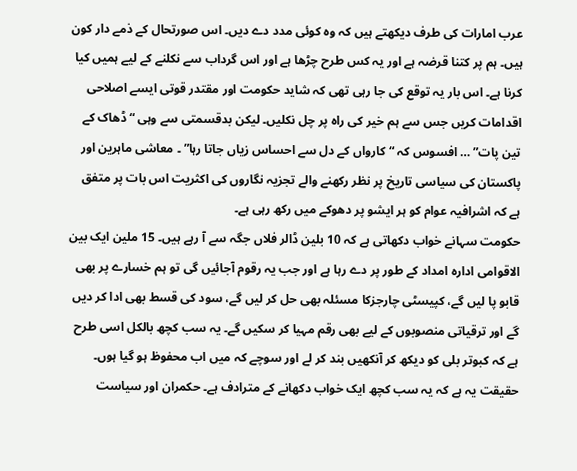عرب امارات کی طرف دیکھتے ہیں کہ وہ کوئی مدد دے دیں۔ اس صورتحال کے ذمے دار کون ہیں۔ ہم پر کتنا قرضہ ہے اور یہ کس طرح چڑھا ہے اور اس گرداب سے نکلنے کے لیے ہمیں کیا کرنا ہے۔ اس بار یہ توقع کی جا رہی تھی کہ شاید حکومت اور مقتدر قوتی ایسے اصلاحی اقدامات کریں جس سے ہم خیر کی راہ پر چل نکلیں۔ لیکن بدقسمتی سے وہی “ڈھاک کے تین پات” … افسوس کہ “کارواں کے دل سے احساس زیاں جاتا رہا” ۔ معاشی ماہرین اور پاکستان کی سیاسی تاریخ پر نظر رکھنے والے تجزیہ نگاروں کی اکثریت اس بات پر متفق ہے کہ اشرافیہ عوام کو ہر ایشو پر دھوکے میں رکھ رہی ہے۔
حکومت سہانے خواب دکھاتی ہے کہ 10 بلین ڈالر فلاں جگہ سے آ رہے ہیں۔ 15 ملین ایک بین الاقوامی ادارہ امداد کے طور پر دے رہا ہے اور جب یہ رقوم آجائیں گی تو ہم خسارے پر بھی قابو پا لیں گے، کپیسٹی چارجزکا مسئلہ بھی حل کر لیں گے، سود کی قسط بھی ادا کر دیں گے اور ترقیاتی منصوبوں کے لیے بھی رقم مہیا کر سکیں گے۔ یہ سب کچھ بالکل اسی طرح ہے کہ کبوتر بلی کو دیکھ کر آنکھیں بند کر لے اور سوچے کہ میں اب محفوظ ہو گیا ہوں۔ حقیقت یہ ہے کہ یہ سب کچھ ایک خواب دکھانے کے مترادف ہے۔ حکمران اور سیاست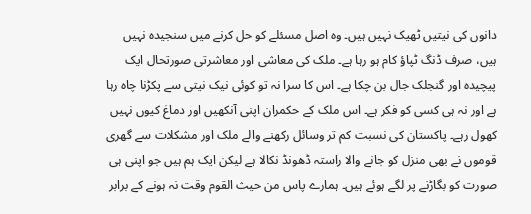دانوں کی نیتیں ٹھیک نہیں ہیں۔ وہ اصل مسئلے کو حل کرنے میں سنجیدہ نہیں ہیں، صرف ڈنگ ٹپاؤ کام ہو رہا ہے۔ ملک کی معاشی اور معاشرتی صورتحال ایک پیچیدہ اور گنجلک جال بن چکا ہے۔ اس کا سرا نہ تو کوئی نیک نیتی سے پکڑنا چاہ رہا ہے اور نہ ہی کسی کو فکر ہے۔ اس ملک کے حکمران اپنی آنکھیں اور دماغ کیوں نہیں کھول رہے۔ پاکستان کی نسبت کم تر وسائل رکھنے والے ملک اور مشکلات سے گھری قوموں نے بھی منزل کو جانے والا راستہ ڈھونڈ نکالا ہے لیکن ایک ہم ہیں جو اپنی ہی صورت کو بگاڑنے پر لگے ہوئے ہیں۔ ہمارے پاس من حیث القوم وقت نہ ہونے کے برابر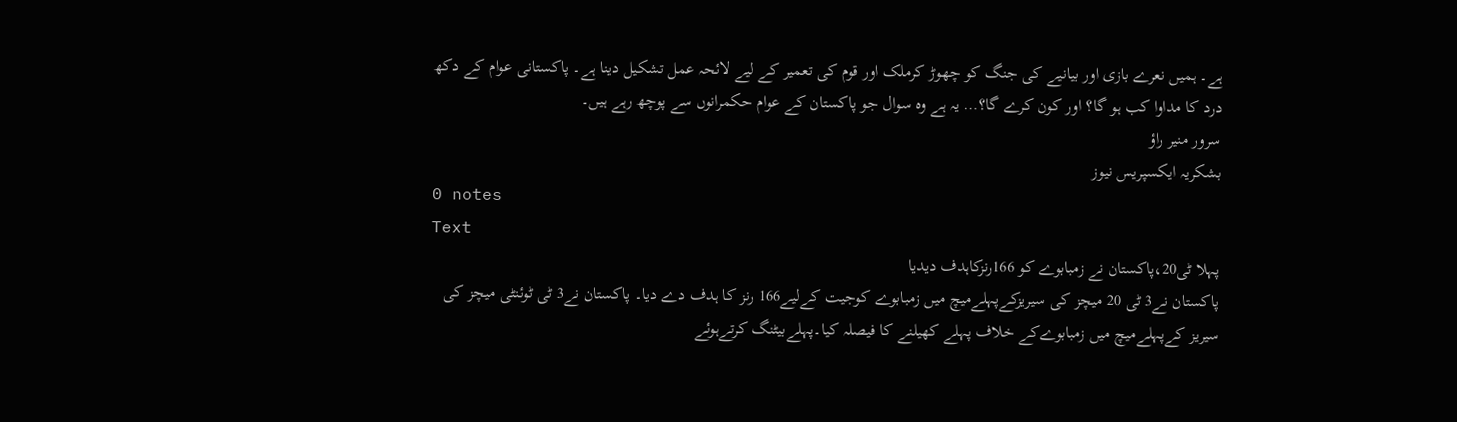ہے۔ ہمیں نعرے بازی اور بیانیے کی جنگ کو چھوڑ کرملک اور قوم کی تعمیر کے لیے لائحہ عمل تشکیل دینا ہے۔ پاکستانی عوام کے دکھ درد کا مداوا کب ہو گا؟ اور کون کرے گا؟… یہ ہے وہ سوال جو پاکستان کے عوام حکمرانوں سے پوچھ رہے ہیں۔
سرور منیر راؤ
بشکریہ ایکسپریس نیوز
0 notes
Text
پہلا ٹی20،پاکستان نے زمبابوے کو 166رنزکاہدف دیدیا
پاکستان نے3 ٹی 20 میچز کی سیریزکےپہلےمیچ میں زمبابوے کوجیت کےلیے166 رنز کا ہدف دے دیا۔ پاکستان نے3 ٹی ٹوئنٹی میچز کی سیریز کےپہلےمیچ میں زمبابوےکے خلاف پہلے کھیلنے کا فیصلہ کیا۔پہلےبیٹنگ کرتےہوئے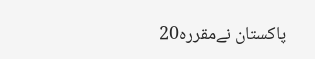پاکستان نےمقررہ20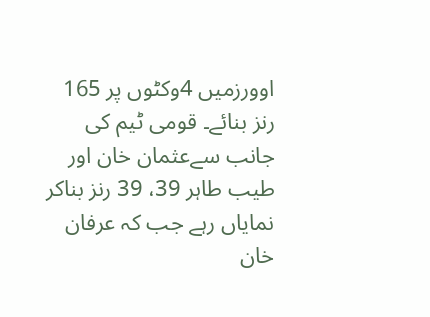اوورزمیں 4وکٹوں پر 165 رنز بنائے۔ قومی ٹیم کی جانب سےعثمان خان اور طیب طاہر 39، 39 رنز بناکر نمایاں رہے جب کہ عرفان خان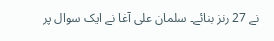نے 27 رنز بنائے۔ سلمان علی آغا نے ایک سوال پر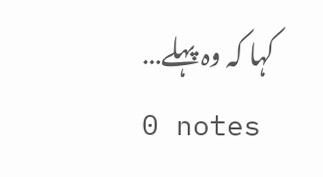کہا کہ وہ پہلے…
0 notes